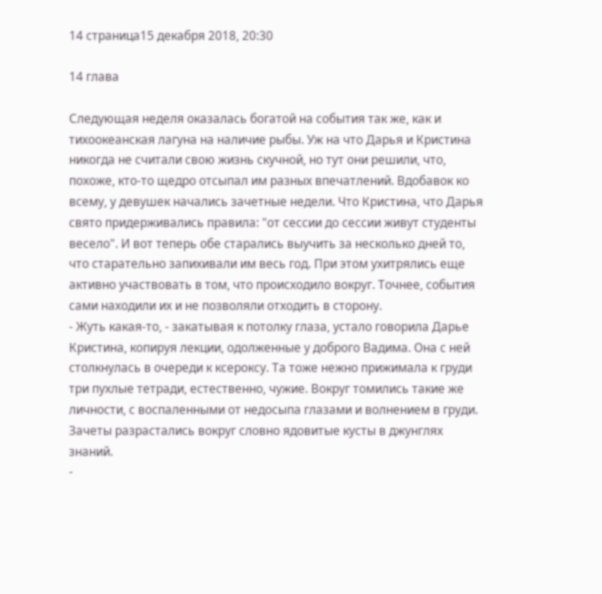14 страница15 декабря 2018, 20:30

14 глава

Следующая неделя оказалась богатой на события так же, как и тихоокеанская лагуна на наличие рыбы. Уж на что Дарья и Кристина никогда не считали свою жизнь скучной, но тут они решили, что, похоже, кто-то щедро отсыпал им разных впечатлений. Вдобавок ко всему, у девушек начались зачетные недели. Что Кристина, что Дарья свято придерживались правила: "от сессии до сессии живут студенты весело". И вот теперь обе старались выучить за несколько дней то, что старательно запихивали им весь год. При этом ухитрялись еще активно участвовать в том, что происходило вокруг. Точнее, события сами находили их и не позволяли отходить в сторону.
- Жуть какая-то, - закатывая к потолку глаза, устало говорила Дарье Кристина, копируя лекции, одолженные у доброго Вадима. Она с ней столкнулась в очереди к ксероксу. Та тоже нежно прижимала к груди три пухлые тетради, естественно, чужие. Вокруг томились такие же личности, с воспаленными от недосыпа глазами и волнением в груди. Зачеты разрастались вокруг словно ядовитые кусты в джунглях знаний.
-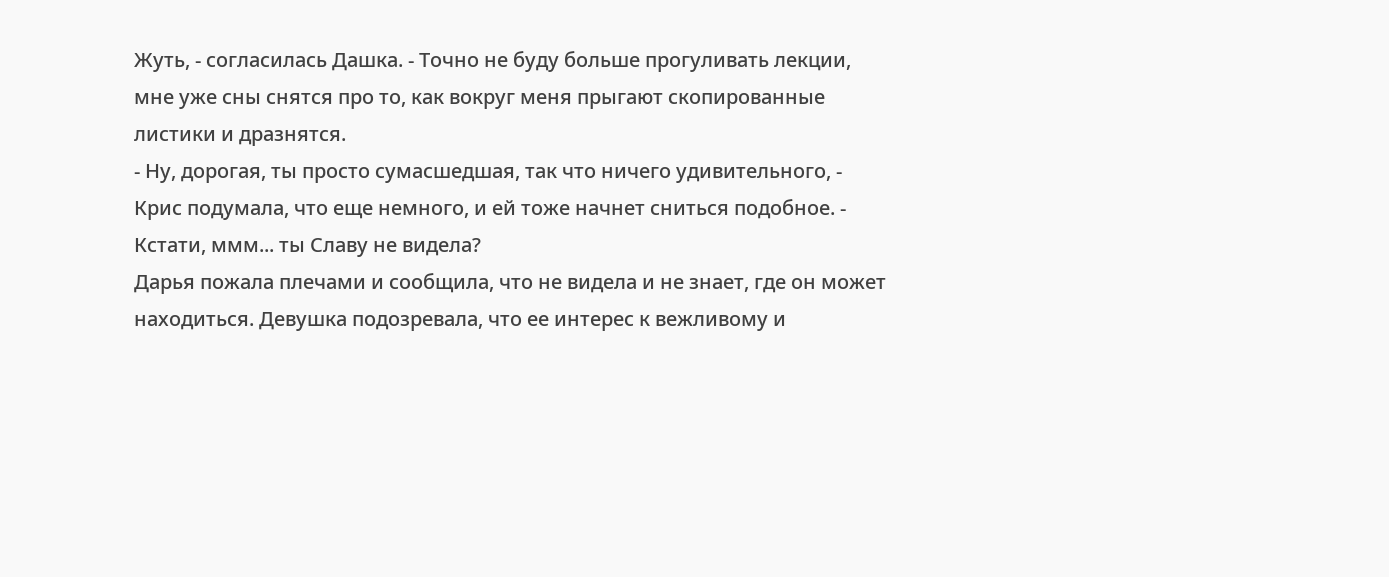Жуть, - согласилась Дашка. - Точно не буду больше прогуливать лекции, мне уже сны снятся про то, как вокруг меня прыгают скопированные листики и дразнятся.
- Ну, дорогая, ты просто сумасшедшая, так что ничего удивительного, - Крис подумала, что еще немного, и ей тоже начнет сниться подобное. - Кстати, ммм... ты Славу не видела?
Дарья пожала плечами и сообщила, что не видела и не знает, где он может находиться. Девушка подозревала, что ее интерес к вежливому и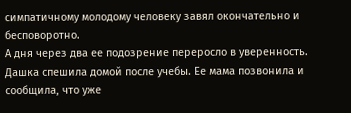симпатичному молодому человеку завял окончательно и бесповоротно.
А дня через два ее подозрение переросло в уверенность.
Дашка спешила домой после учебы. Ее мама позвонила и сообщила, что уже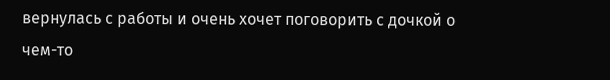вернулась с работы и очень хочет поговорить с дочкой о чем-то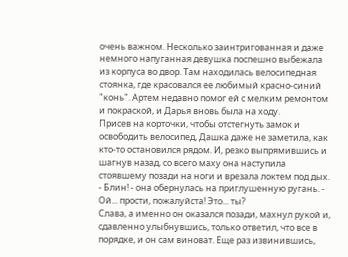очень важном. Несколько заинтригованная и даже немного напуганная девушка поспешно выбежала из корпуса во двор. Там находилась велосипедная стоянка, где красовался ее любимый красно-синий "конь". Артем недавно помог ей с мелким ремонтом и покраской, и Дарья вновь была на ходу.
Присев на корточки, чтобы отстегнуть замок и освободить велосипед, Дашка даже не заметила, как кто-то остановился рядом. И, резко выпрямившись и шагнув назад, со всего маху она наступила стоявшему позади на ноги и врезала локтем под дых.
- Блин! - она обернулась на приглушенную ругань. - Ой... прости, пожалуйста! Это... ты?
Слава, а именно он оказался позади, махнул рукой и, сдавленно улыбнувшись, только ответил, что все в порядке, и он сам виноват. Еще раз извинившись,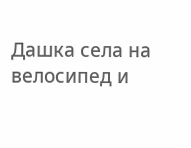Дашка села на велосипед и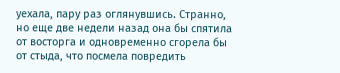уехала, пару раз оглянувшись. Странно, но еще две недели назад она бы спятила от восторга и одновременно сгорела бы от стыда, что посмела повредить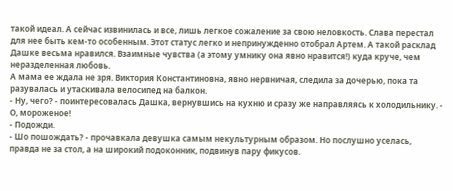такой идеал. А сейчас извинилась и все, лишь легкое сожаление за свою неловкость. Слава перестал для нее быть кем-то особенным. Этот статус легко и непринужденно отобрал Артем. А такой расклад Дашке весьма нравился. Взаимные чувства (а этому умнику она явно нравится!) куда круче, чем неразделенная любовь.
А мама ее ждала не зря. Виктория Константиновна, явно нервничая, следила за дочерью, пока та разувалась и утаскивала велосипед на балкон.
- Ну, чего? - поинтересовалась Дашка, вернувшись на кухню и сразу же направляясь к холодильнику. - О, мороженое!
- Подожди.
- Шо пошождать? - прочавкала девушка самым некультурным образом. Но послушно уселась, правда не за стол, а на широкий подоконник, подвинув пару фикусов.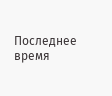Последнее время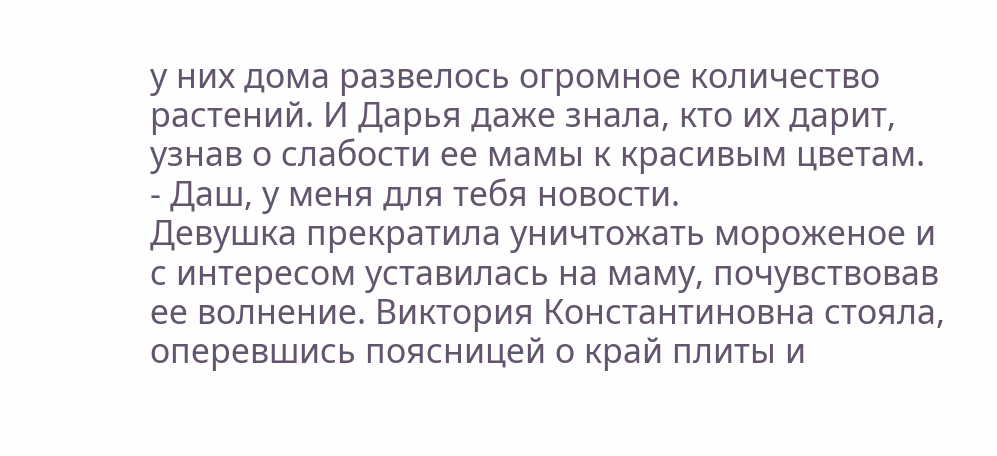у них дома развелось огромное количество растений. И Дарья даже знала, кто их дарит, узнав о слабости ее мамы к красивым цветам.
- Даш, у меня для тебя новости.
Девушка прекратила уничтожать мороженое и с интересом уставилась на маму, почувствовав ее волнение. Виктория Константиновна стояла, оперевшись поясницей о край плиты и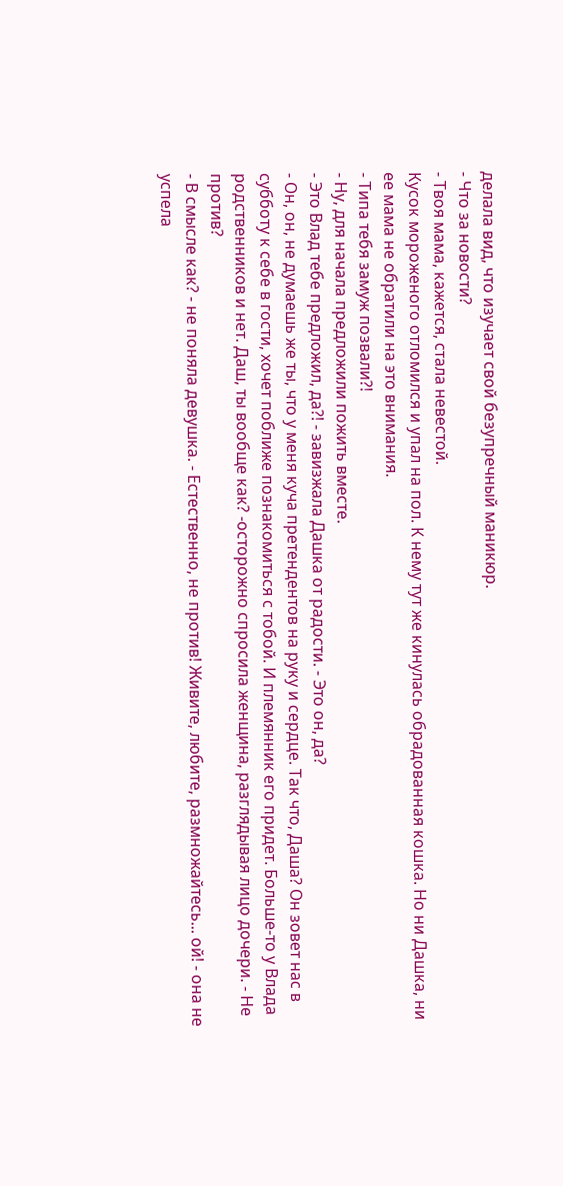делала вид, что изучает свой безупречный маникюр.
- Что за новости?
- Твоя мама, кажется, стала невестой.
Кусок мороженого отломился и упал на пол. К нему тут же кинулась обрадованная кошка. Но ни Дашка, ни ее мама не обратили на это внимания.
- Типа тебя замуж позвали?!
- Ну, для начала предложили пожить вместе.
- Это Влад тебе предложил, да?! - завизжала Дашка от радости. - Это он, да?
- Он, он, не думаешь же ты, что у меня куча претендентов на руку и сердце. Так что, Даша? Он зовет нас в субботу к себе в гости, хочет поближе познакомиться с тобой. И племянник его придет. Больше-то у Влада родственников и нет. Даш, ты вообще как? -осторожно спросила женщина, разглядывая лицо дочери. - Не против?
- В смысле как? - не поняла девушка. - Естественно, не против! Живите, любите, размножайтесь... ой! - она не успела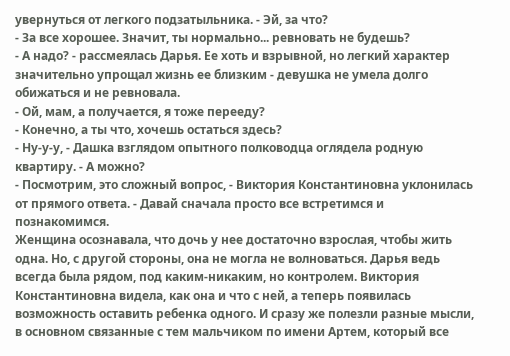увернуться от легкого подзатыльника. - Эй, за что?
- За все хорошее. Значит, ты нормально... ревновать не будешь?
- А надо? - рассмеялась Дарья. Ее хоть и взрывной, но легкий характер значительно упрощал жизнь ее близким - девушка не умела долго обижаться и не ревновала.
- Ой, мам, а получается, я тоже перееду?
- Конечно, а ты что, хочешь остаться здесь?
- Ну-у-у, - Дашка взглядом опытного полководца оглядела родную квартиру. - А можно?
- Посмотрим, это сложный вопрос, - Виктория Константиновна уклонилась от прямого ответа. - Давай сначала просто все встретимся и познакомимся.
Женщина осознавала, что дочь у нее достаточно взрослая, чтобы жить одна. Но, с другой стороны, она не могла не волноваться. Дарья ведь всегда была рядом, под каким-никаким, но контролем. Виктория Константиновна видела, как она и что с ней, а теперь появилась возможность оставить ребенка одного. И сразу же полезли разные мысли, в основном связанные с тем мальчиком по имени Артем, который все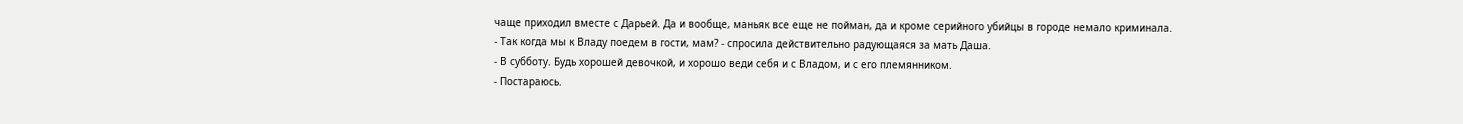чаще приходил вместе с Дарьей. Да и вообще, маньяк все еще не пойман, да и кроме серийного убийцы в городе немало криминала.
- Так когда мы к Владу поедем в гости, мам? - спросила действительно радующаяся за мать Даша.
- В субботу. Будь хорошей девочкой, и хорошо веди себя и с Владом, и с его племянником.
- Постараюсь.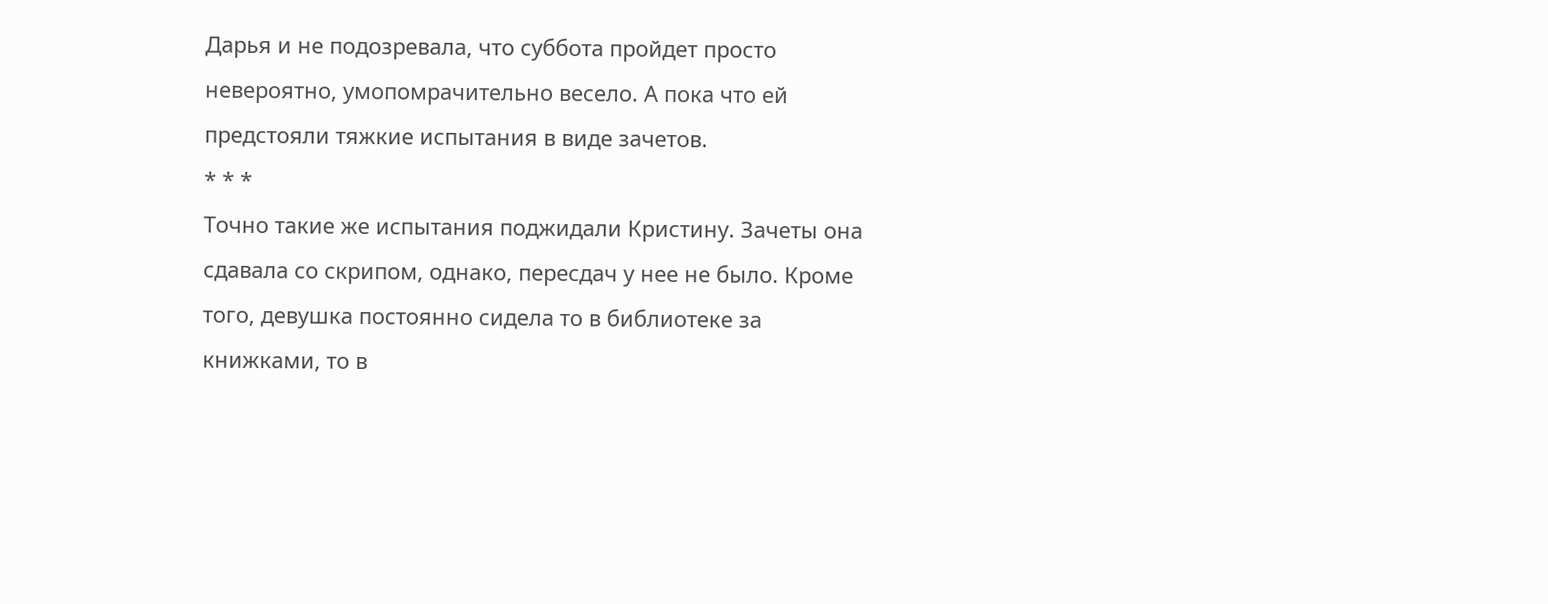Дарья и не подозревала, что суббота пройдет просто невероятно, умопомрачительно весело. А пока что ей предстояли тяжкие испытания в виде зачетов.
* * *
Точно такие же испытания поджидали Кристину. Зачеты она сдавала со скрипом, однако, пересдач у нее не было. Кроме того, девушка постоянно сидела то в библиотеке за книжками, то в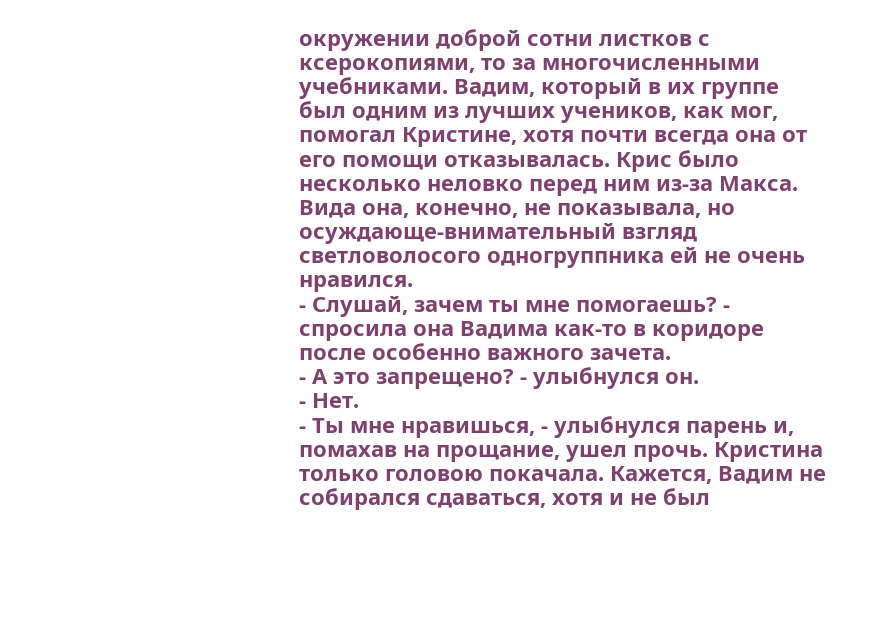окружении доброй сотни листков с ксерокопиями, то за многочисленными учебниками. Вадим, который в их группе был одним из лучших учеников, как мог, помогал Кристине, хотя почти всегда она от его помощи отказывалась. Крис было несколько неловко перед ним из-за Макса. Вида она, конечно, не показывала, но осуждающе-внимательный взгляд светловолосого одногруппника ей не очень нравился.
- Слушай, зачем ты мне помогаешь? - спросила она Вадима как-то в коридоре после особенно важного зачета.
- А это запрещено? - улыбнулся он.
- Нет.
- Ты мне нравишься, - улыбнулся парень и, помахав на прощание, ушел прочь. Кристина только головою покачала. Кажется, Вадим не собирался сдаваться, хотя и не был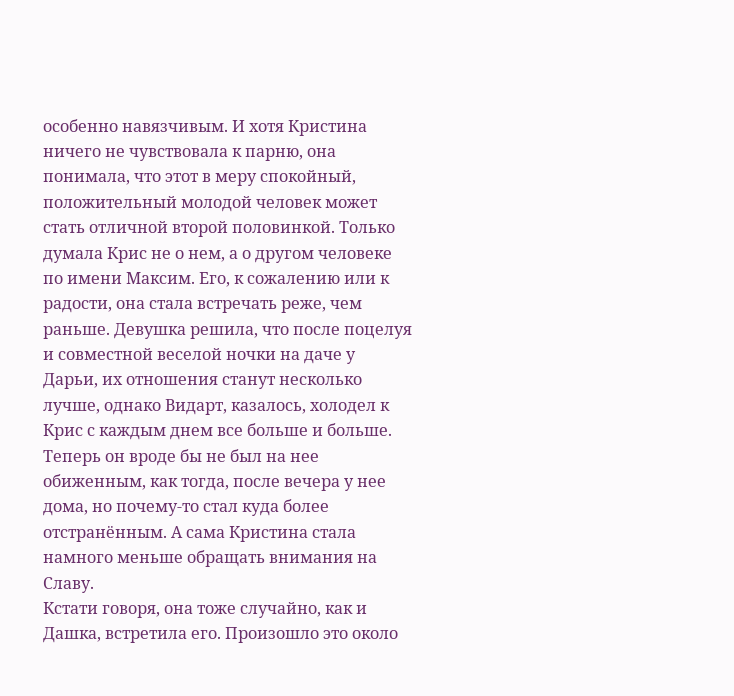особенно навязчивым. И хотя Кристина ничего не чувствовала к парню, она понимала, что этот в меру спокойный, положительный молодой человек может стать отличной второй половинкой. Только думала Крис не о нем, а о другом человеке по имени Максим. Его, к сожалению или к радости, она стала встречать реже, чем раньше. Девушка решила, что после поцелуя и совместной веселой ночки на даче у Дарьи, их отношения станут несколько лучше, однако Видарт, казалось, холодел к Крис с каждым днем все больше и больше. Теперь он вроде бы не был на нее обиженным, как тогда, после вечера у нее дома, но почему-то стал куда более отстранённым. А сама Кристина стала намного меньше обращать внимания на Славу.
Кстати говоря, она тоже случайно, как и Дашка, встретила его. Произошло это около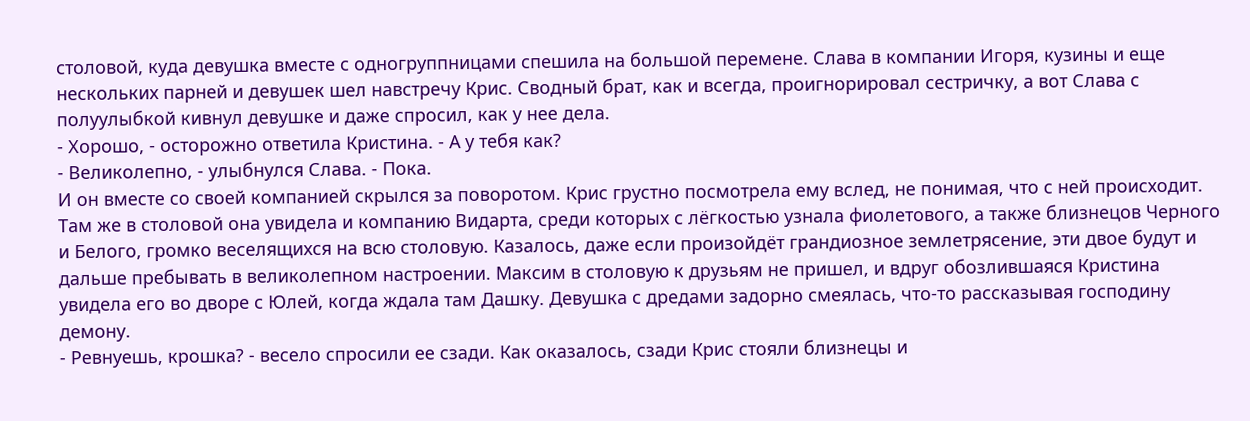столовой, куда девушка вместе с одногруппницами спешила на большой перемене. Слава в компании Игоря, кузины и еще нескольких парней и девушек шел навстречу Крис. Сводный брат, как и всегда, проигнорировал сестричку, а вот Слава с полуулыбкой кивнул девушке и даже спросил, как у нее дела.
- Хорошо, - осторожно ответила Кристина. - А у тебя как?
- Великолепно, - улыбнулся Слава. - Пока.
И он вместе со своей компанией скрылся за поворотом. Крис грустно посмотрела ему вслед, не понимая, что с ней происходит.
Там же в столовой она увидела и компанию Видарта, среди которых с лёгкостью узнала фиолетового, а также близнецов Черного и Белого, громко веселящихся на всю столовую. Казалось, даже если произойдёт грандиозное землетрясение, эти двое будут и дальше пребывать в великолепном настроении. Максим в столовую к друзьям не пришел, и вдруг обозлившаяся Кристина увидела его во дворе с Юлей, когда ждала там Дашку. Девушка с дредами задорно смеялась, что-то рассказывая господину демону.
- Ревнуешь, крошка? - весело спросили ее сзади. Как оказалось, сзади Крис стояли близнецы и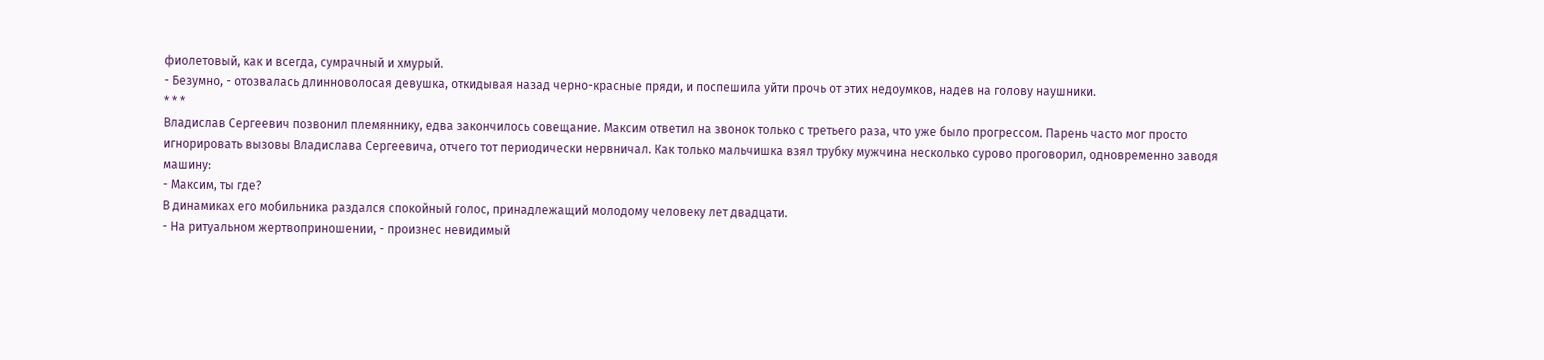фиолетовый, как и всегда, сумрачный и хмурый.
- Безумно, - отозвалась длинноволосая девушка, откидывая назад черно-красные пряди, и поспешила уйти прочь от этих недоумков, надев на голову наушники.
* * *
Владислав Сергеевич позвонил племяннику, едва закончилось совещание. Максим ответил на звонок только с третьего раза, что уже было прогрессом. Парень часто мог просто игнорировать вызовы Владислава Сергеевича, отчего тот периодически нервничал. Как только мальчишка взял трубку мужчина несколько сурово проговорил, одновременно заводя машину:
- Максим, ты где?
В динамиках его мобильника раздался спокойный голос, принадлежащий молодому человеку лет двадцати.
- На ритуальном жертвоприношении, - произнес невидимый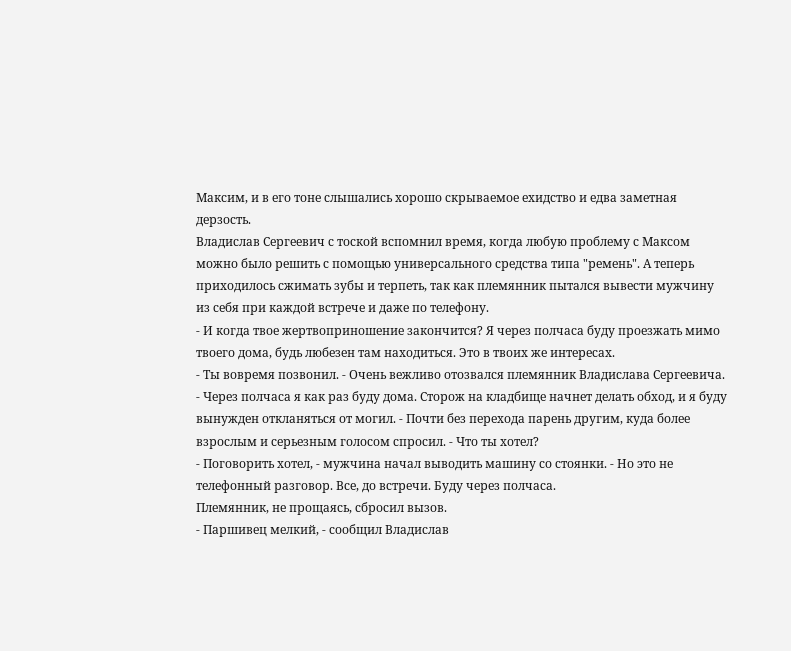Максим, и в его тоне слышались хорошо скрываемое ехидство и едва заметная дерзость.
Владислав Сергеевич с тоской вспомнил время, когда любую проблему с Максом можно было решить с помощью универсального средства типа "ремень". А теперь приходилось сжимать зубы и терпеть, так как племянник пытался вывести мужчину из себя при каждой встрече и даже по телефону.
- И когда твое жертвоприношение закончится? Я через полчаса буду проезжать мимо твоего дома, будь любезен там находиться. Это в твоих же интересах.
- Ты вовремя позвонил. - Очень вежливо отозвался племянник Владислава Сергеевича. - Через полчаса я как раз буду дома. Сторож на кладбище начнет делать обход, и я буду вынужден откланяться от могил. - Почти без перехода парень другим, куда более взрослым и серьезным голосом спросил. - Что ты хотел?
- Поговорить хотел, - мужчина начал выводить машину со стоянки. - Но это не телефонный разговор. Все, до встречи. Буду через полчаса.
Племянник, не прощаясь, сбросил вызов.
- Паршивец мелкий, - сообщил Владислав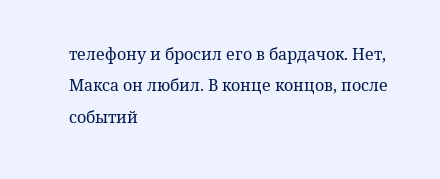телефону и бросил его в бардачок. Нет, Макса он любил. В конце концов, после событий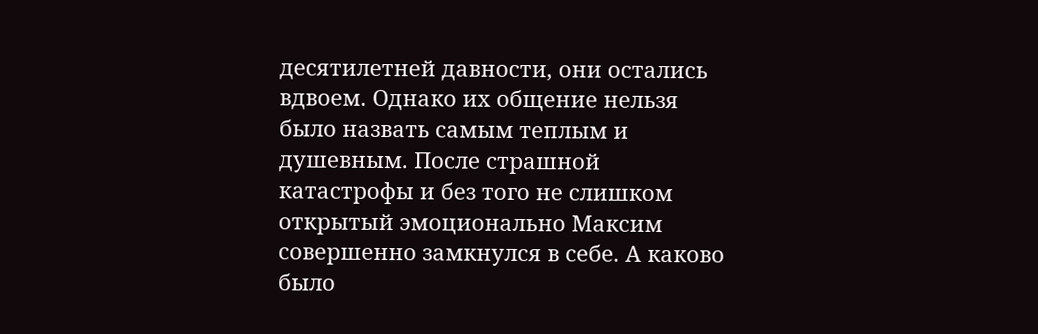десятилетней давности, они остались вдвоем. Однако их общение нельзя было назвать самым теплым и душевным. После страшной катастрофы и без того не слишком открытый эмоционально Максим совершенно замкнулся в себе. А каково было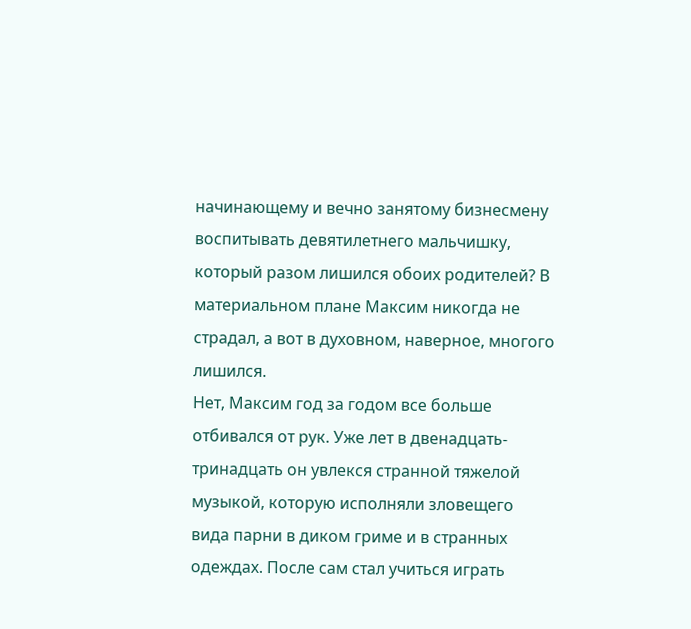начинающему и вечно занятому бизнесмену воспитывать девятилетнего мальчишку, который разом лишился обоих родителей? В материальном плане Максим никогда не страдал, а вот в духовном, наверное, многого лишился.
Нет, Максим год за годом все больше отбивался от рук. Уже лет в двенадцать-тринадцать он увлекся странной тяжелой музыкой, которую исполняли зловещего вида парни в диком гриме и в странных одеждах. После сам стал учиться играть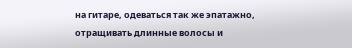на гитаре, одеваться так же эпатажно, отращивать длинные волосы и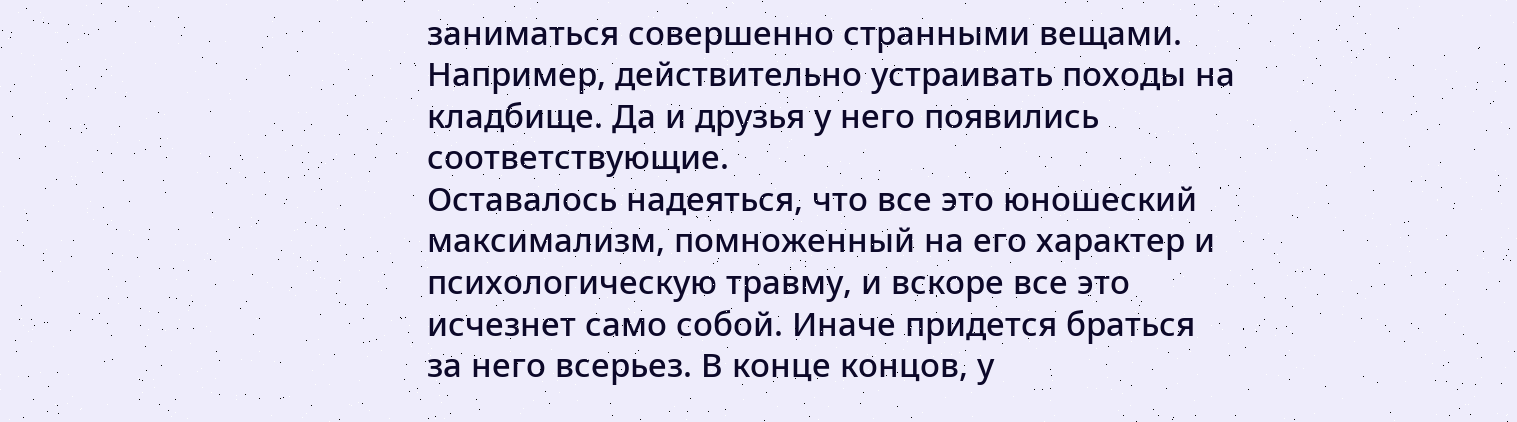заниматься совершенно странными вещами. Например, действительно устраивать походы на кладбище. Да и друзья у него появились соответствующие.
Оставалось надеяться, что все это юношеский максимализм, помноженный на его характер и психологическую травму, и вскоре все это исчезнет само собой. Иначе придется браться за него всерьез. В конце концов, у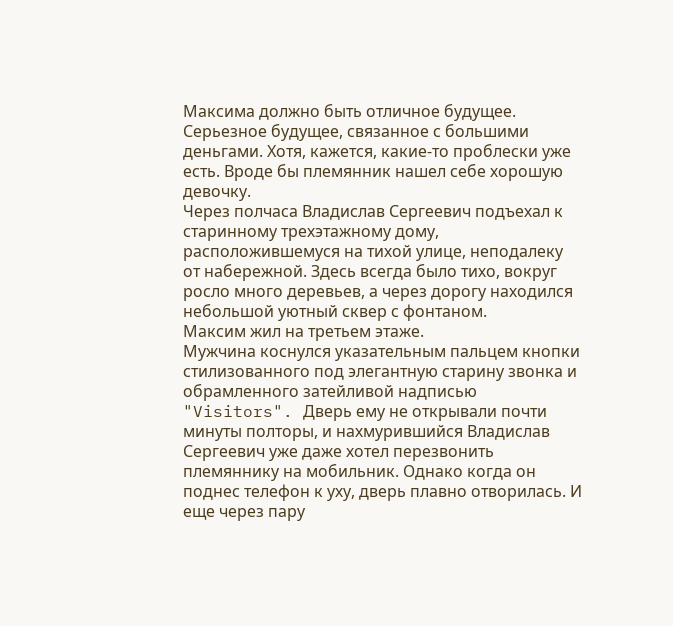Максима должно быть отличное будущее. Серьезное будущее, связанное с большими деньгами. Хотя, кажется, какие-то проблески уже есть. Вроде бы племянник нашел себе хорошую девочку.
Через полчаса Владислав Сергеевич подъехал к старинному трехэтажному дому, расположившемуся на тихой улице, неподалеку от набережной. Здесь всегда было тихо, вокруг росло много деревьев, а через дорогу находился небольшой уютный сквер с фонтаном.
Максим жил на третьем этаже.
Мужчина коснулся указательным пальцем кнопки стилизованного под элегантную старину звонка и обрамленного затейливой надписью "Visitors". Дверь ему не открывали почти минуты полторы, и нахмурившийся Владислав Сергеевич уже даже хотел перезвонить племяннику на мобильник. Однако когда он поднес телефон к уху, дверь плавно отворилась. И еще через пару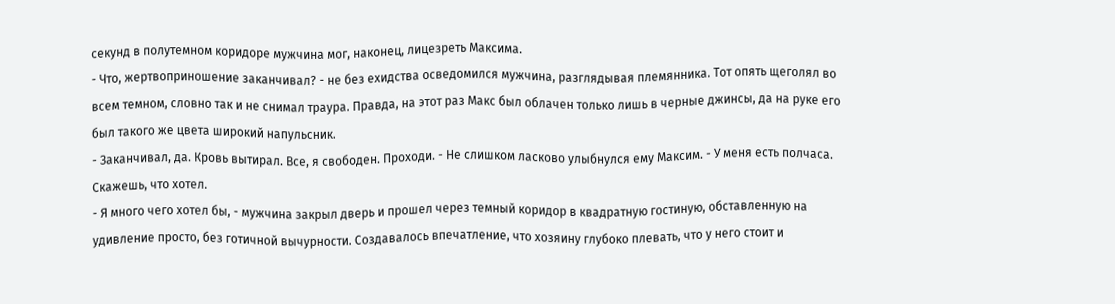секунд в полутемном коридоре мужчина мог, наконец, лицезреть Максима.
- Что, жертвоприношение заканчивал? - не без ехидства осведомился мужчина, разглядывая племянника. Тот опять щеголял во всем темном, словно так и не снимал траура. Правда, на этот раз Макс был облачен только лишь в черные джинсы, да на руке его был такого же цвета широкий напульсник.
- Заканчивал, да. Кровь вытирал. Все, я свободен. Проходи. - Не слишком ласково улыбнулся ему Максим. - У меня есть полчаса. Скажешь, что хотел.
- Я много чего хотел бы, - мужчина закрыл дверь и прошел через темный коридор в квадратную гостиную, обставленную на удивление просто, без готичной вычурности. Создавалось впечатление, что хозяину глубоко плевать, что у него стоит и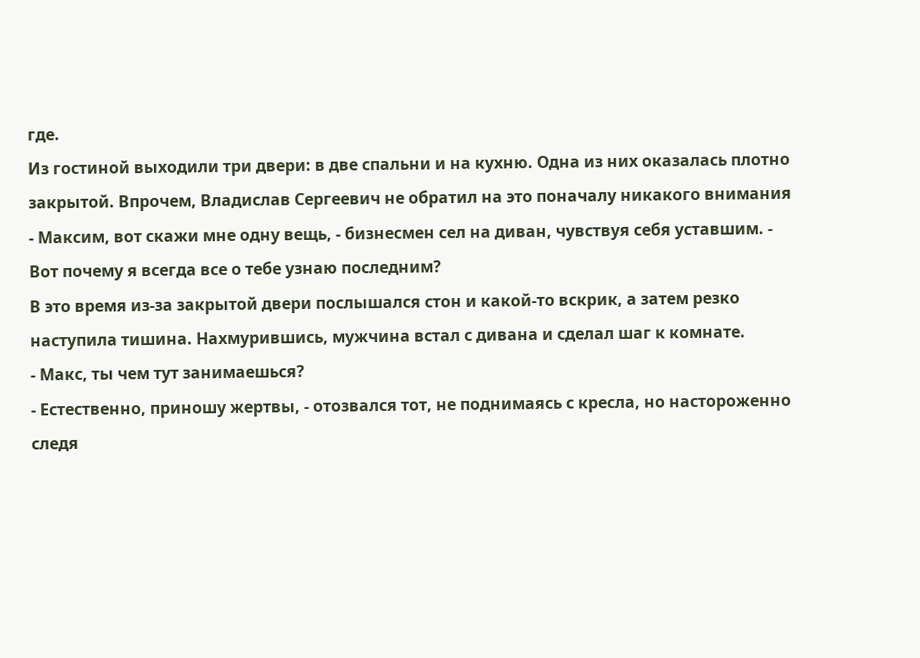где.
Из гостиной выходили три двери: в две спальни и на кухню. Одна из них оказалась плотно закрытой. Впрочем, Владислав Сергеевич не обратил на это поначалу никакого внимания
- Максим, вот скажи мне одну вещь, - бизнесмен сел на диван, чувствуя себя уставшим. - Вот почему я всегда все о тебе узнаю последним?
В это время из-за закрытой двери послышался стон и какой-то вскрик, а затем резко наступила тишина. Нахмурившись, мужчина встал с дивана и сделал шаг к комнате.
- Макс, ты чем тут занимаешься?
- Естественно, приношу жертвы, - отозвался тот, не поднимаясь с кресла, но настороженно следя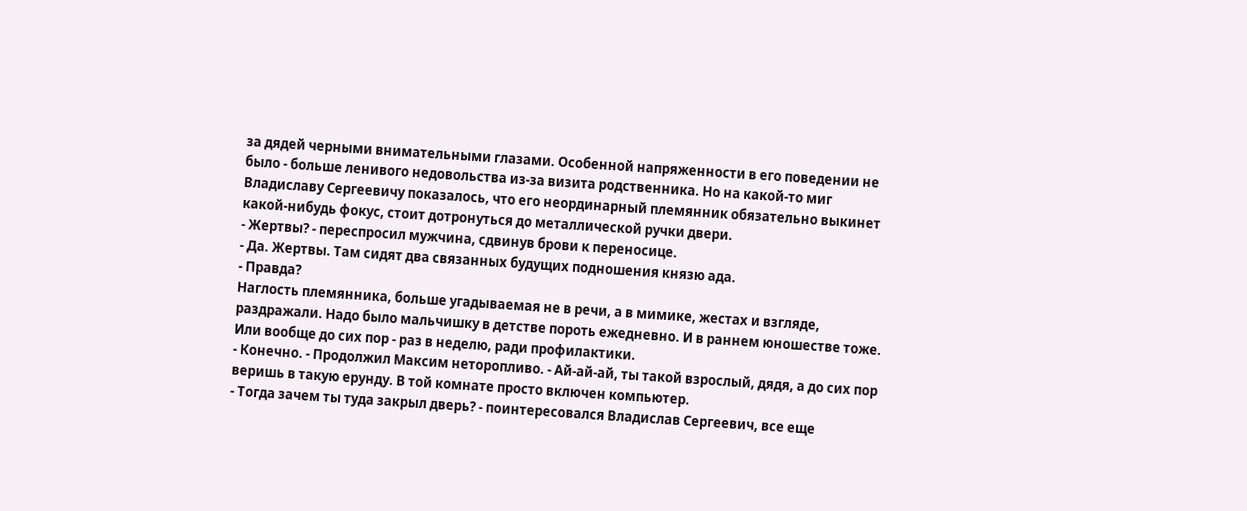за дядей черными внимательными глазами. Особенной напряженности в его поведении не было - больше ленивого недовольства из-за визита родственника. Но на какой-то миг Владиславу Сергеевичу показалось, что его неординарный племянник обязательно выкинет какой-нибудь фокус, стоит дотронуться до металлической ручки двери.
- Жертвы? - переспросил мужчина, сдвинув брови к переносице.
- Да. Жертвы. Там сидят два связанных будущих подношения князю ада.
- Правда?
Наглость племянника, больше угадываемая не в речи, а в мимике, жестах и взгляде, раздражали. Надо было мальчишку в детстве пороть ежедневно. И в раннем юношестве тоже. Или вообще до сих пор - раз в неделю, ради профилактики.
- Конечно. - Продолжил Максим неторопливо. - Ай-ай-ай, ты такой взрослый, дядя, а до сих пор веришь в такую ерунду. В той комнате просто включен компьютер.
- Тогда зачем ты туда закрыл дверь? - поинтересовался Владислав Сергеевич, все еще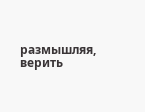размышляя, верить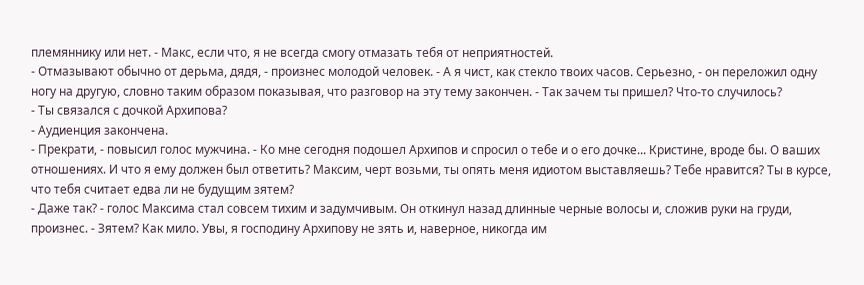племяннику или нет. - Макс, если что, я не всегда смогу отмазать тебя от неприятностей.
- Отмазывают обычно от дерьма, дядя, - произнес молодой человек. - А я чист, как стекло твоих часов. Серьезно, - он переложил одну ногу на другую, словно таким образом показывая, что разговор на эту тему закончен. - Так зачем ты пришел? Что-то случилось?
- Ты связался с дочкой Архипова?
- Аудиенция закончена.
- Прекрати, - повысил голос мужчина. - Ко мне сегодня подошел Архипов и спросил о тебе и о его дочке... Кристине, вроде бы. О ваших отношениях. И что я ему должен был ответить? Максим, черт возьми, ты опять меня идиотом выставляешь? Тебе нравится? Ты в курсе, что тебя считает едва ли не будущим зятем?
- Даже так? - голос Максима стал совсем тихим и задумчивым. Он откинул назад длинные черные волосы и, сложив руки на груди, произнес. - Зятем? Как мило. Увы, я господину Архипову не зять и, наверное, никогда им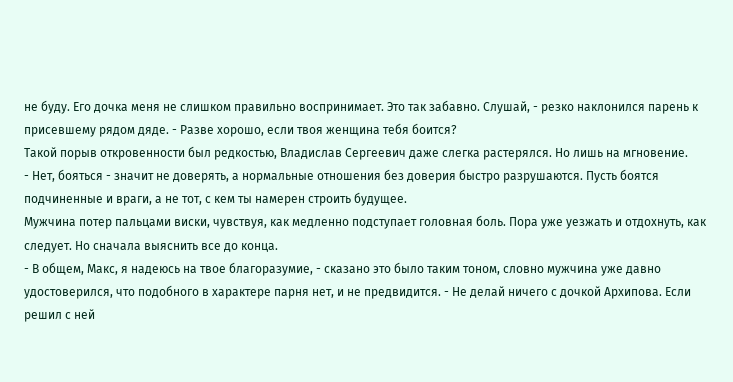не буду. Его дочка меня не слишком правильно воспринимает. Это так забавно. Слушай, - резко наклонился парень к присевшему рядом дяде. - Разве хорошо, если твоя женщина тебя боится?
Такой порыв откровенности был редкостью, Владислав Сергеевич даже слегка растерялся. Но лишь на мгновение.
- Нет, бояться - значит не доверять, а нормальные отношения без доверия быстро разрушаются. Пусть боятся подчиненные и враги, а не тот, с кем ты намерен строить будущее.
Мужчина потер пальцами виски, чувствуя, как медленно подступает головная боль. Пора уже уезжать и отдохнуть, как следует. Но сначала выяснить все до конца.
- В общем, Макс, я надеюсь на твое благоразумие, - сказано это было таким тоном, словно мужчина уже давно удостоверился, что подобного в характере парня нет, и не предвидится. - Не делай ничего с дочкой Архипова. Если решил с ней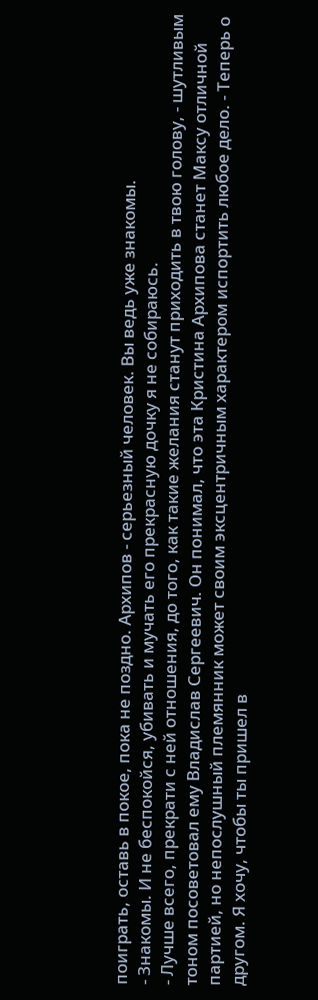поиграть, оставь в покое, пока не поздно. Архипов - серьезный человек. Вы ведь уже знакомы.
- Знакомы. И не беспокойся, убивать и мучать его прекрасную дочку я не собираюсь.
- Лучше всего, прекрати с ней отношения, до того, как такие желания станут приходить в твою голову, - шутливым тоном посоветовал ему Владислав Сергеевич. Он понимал, что эта Кристина Архипова станет Максу отличной партией, но непослушный племянник может своим эксцентричным характером испортить любое дело. - Теперь о другом. Я хочу, чтобы ты пришел в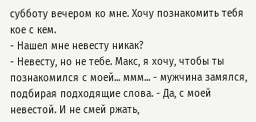субботу вечером ко мне. Хочу познакомить тебя кое с кем.
- Нашел мне невесту никак?
- Невесту, но не тебе. Макс, я хочу, чтобы ты познакомился с моей... ммм... - мужчина замялся, подбирая подходящие слова. - Да, с моей невестой. И не смей ржать,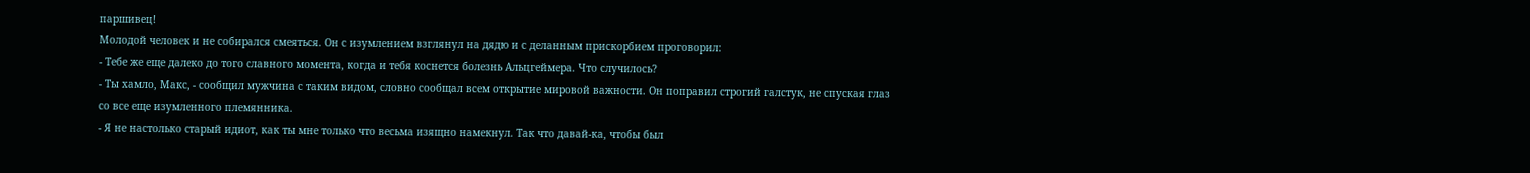паршивец!
Молодой человек и не собирался смеяться. Он с изумлением взглянул на дядю и с деланным прискорбием проговорил:
- Тебе же еще далеко до того славного момента, когда и тебя коснется болезнь Альцгеймера. Что случилось?
- Ты хамло, Макс, - сообщил мужчина с таким видом, словно сообщал всем открытие мировой важности. Он поправил строгий галстук, не спуская глаз со все еще изумленного племянника.
- Я не настолько старый идиот, как ты мне только что весьма изящно намекнул. Так что давай-ка, чтобы был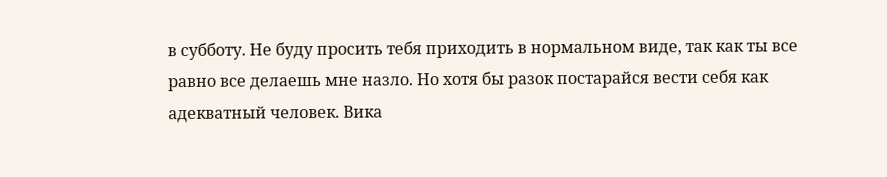в субботу. Не буду просить тебя приходить в нормальном виде, так как ты все равно все делаешь мне назло. Но хотя бы разок постарайся вести себя как адекватный человек. Вика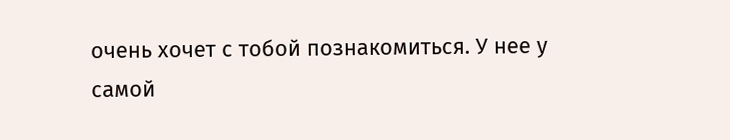очень хочет с тобой познакомиться. У нее у самой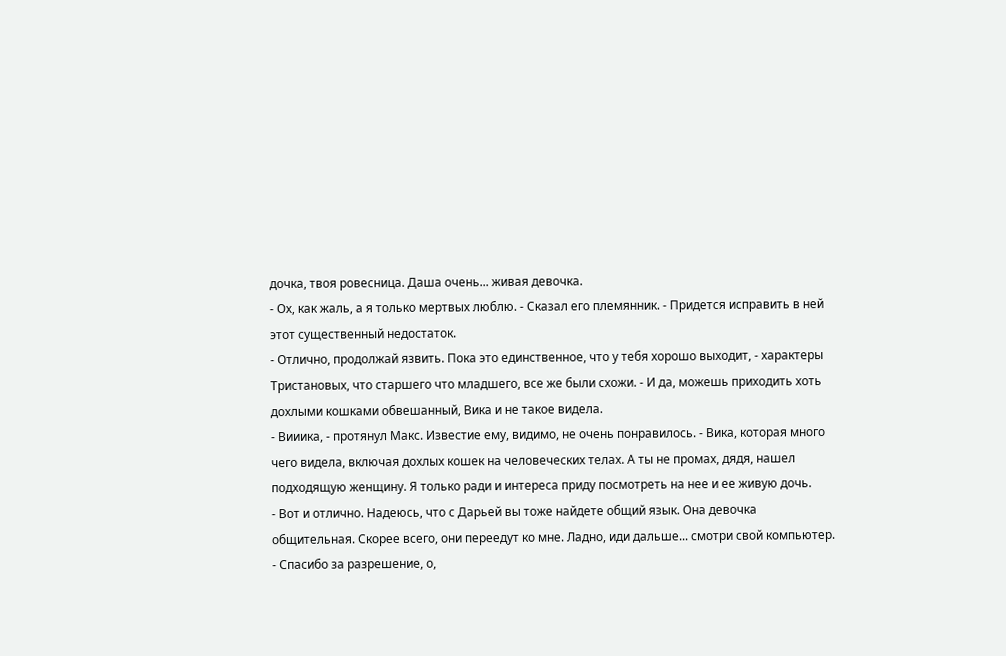дочка, твоя ровесница. Даша очень... живая девочка.
- Ох, как жаль, а я только мертвых люблю. - Сказал его племянник. - Придется исправить в ней этот существенный недостаток.
- Отлично, продолжай язвить. Пока это единственное, что у тебя хорошо выходит, - характеры Тристановых, что старшего что младшего, все же были схожи. - И да, можешь приходить хоть дохлыми кошками обвешанный, Вика и не такое видела.
- Вииика, - протянул Макс. Известие ему, видимо, не очень понравилось. - Вика, которая много чего видела, включая дохлых кошек на человеческих телах. А ты не промах, дядя, нашел подходящую женщину. Я только ради и интереса приду посмотреть на нее и ее живую дочь.
- Вот и отлично. Надеюсь, что с Дарьей вы тоже найдете общий язык. Она девочка общительная. Скорее всего, они переедут ко мне. Ладно, иди дальше... смотри свой компьютер.
- Спасибо за разрешение, о,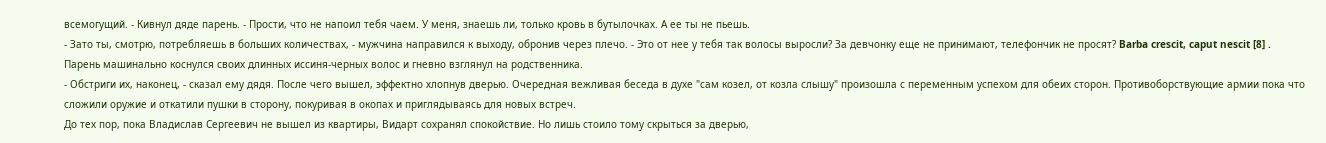всемогущий. - Кивнул дяде парень. - Прости, что не напоил тебя чаем. У меня, знаешь ли, только кровь в бутылочках. А ее ты не пьешь.
- Зато ты, смотрю, потребляешь в больших количествах, - мужчина направился к выходу, обронив через плечо. - Это от нее у тебя так волосы выросли? За девчонку еще не принимают, телефончик не просят? Barba crescit, caput nescit [8] .
Парень машинально коснулся своих длинных иссиня-черных волос и гневно взглянул на родственника.
- Обстриги их, наконец, - сказал ему дядя. После чего вышел, эффектно хлопнув дверью. Очередная вежливая беседа в духе "сам козел, от козла слышу" произошла с переменным успехом для обеих сторон. Противоборствующие армии пока что сложили оружие и откатили пушки в сторону, покуривая в окопах и приглядываясь для новых встреч.
До тех пор, пока Владислав Сергеевич не вышел из квартиры, Видарт сохранял спокойствие. Но лишь стоило тому скрыться за дверью,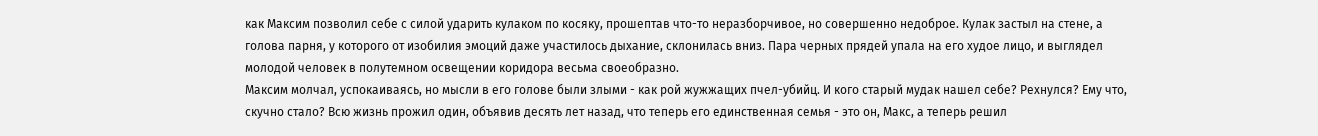как Максим позволил себе с силой ударить кулаком по косяку, прошептав что-то неразборчивое, но совершенно недоброе. Кулак застыл на стене, а голова парня, у которого от изобилия эмоций даже участилось дыхание, склонилась вниз. Пара черных прядей упала на его худое лицо, и выглядел молодой человек в полутемном освещении коридора весьма своеобразно.
Максим молчал, успокаиваясь, но мысли в его голове были злыми - как рой жужжащих пчел-убийц. И кого старый мудак нашел себе? Рехнулся? Ему что, скучно стало? Всю жизнь прожил один, объявив десять лет назад, что теперь его единственная семья - это он, Макс, а теперь решил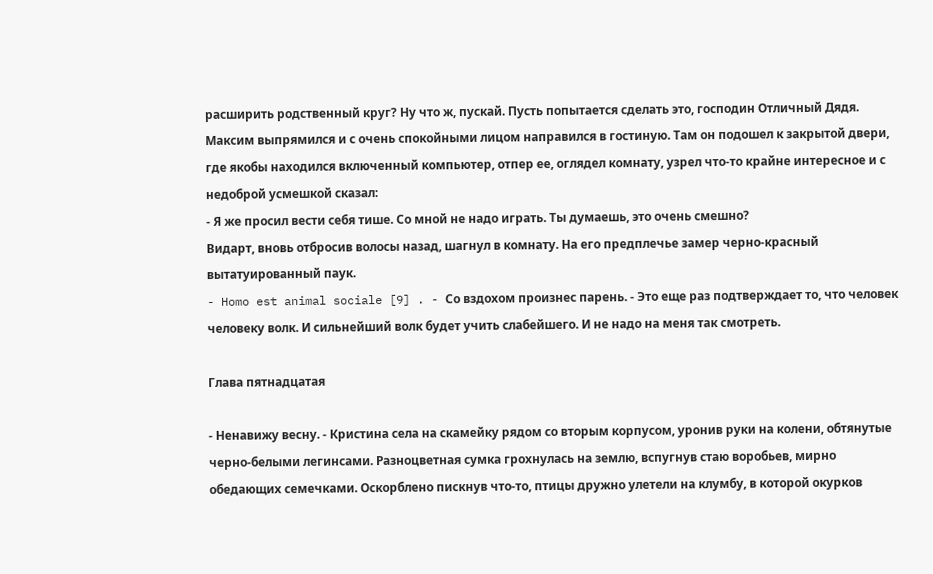расширить родственный круг? Ну что ж, пускай. Пусть попытается сделать это, господин Отличный Дядя.
Максим выпрямился и с очень спокойными лицом направился в гостиную. Там он подошел к закрытой двери, где якобы находился включенный компьютер, отпер ее, оглядел комнату, узрел что-то крайне интересное и с недоброй усмешкой сказал:
- Я же просил вести себя тише. Со мной не надо играть. Ты думаешь, это очень смешно?
Видарт, вновь отбросив волосы назад, шагнул в комнату. На его предплечье замер черно-красный вытатуированный паук.
- Homo est animal sociale [9] . - Со вздохом произнес парень. - Это еще раз подтверждает то, что человек человеку волк. И сильнейший волк будет учить слабейшего. И не надо на меня так смотреть.

Глава пятнадцатая

- Ненавижу весну. - Кристина села на скамейку рядом со вторым корпусом, уронив руки на колени, обтянутые черно-белыми легинсами. Разноцветная сумка грохнулась на землю, вспугнув стаю воробьев, мирно обедающих семечками. Оскорблено пискнув что-то, птицы дружно улетели на клумбу, в которой окурков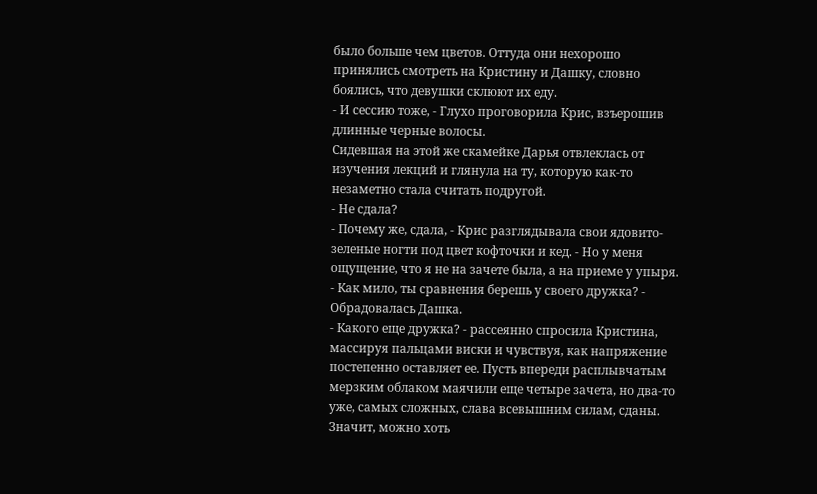было больше чем цветов. Оттуда они нехорошо принялись смотреть на Кристину и Дашку, словно боялись, что девушки склюют их еду.
- И сессию тоже, - Глухо проговорила Крис, взъерошив длинные черные волосы.
Сидевшая на этой же скамейке Дарья отвлеклась от изучения лекций и глянула на ту, которую как-то незаметно стала считать подругой.
- Не сдала?
- Почему же, сдала, - Крис разглядывала свои ядовито-зеленые ногти под цвет кофточки и кед. - Но у меня ощущение, что я не на зачете была, а на приеме у упыря.
- Как мило, ты сравнения берешь у своего дружка? - Обрадовалась Дашка.
- Какого еще дружка? - рассеянно спросила Кристина, массируя пальцами виски и чувствуя, как напряжение постепенно оставляет ее. Пусть впереди расплывчатым мерзким облаком маячили еще четыре зачета, но два-то уже, самых сложных, слава всевышним силам, сданы. Значит, можно хоть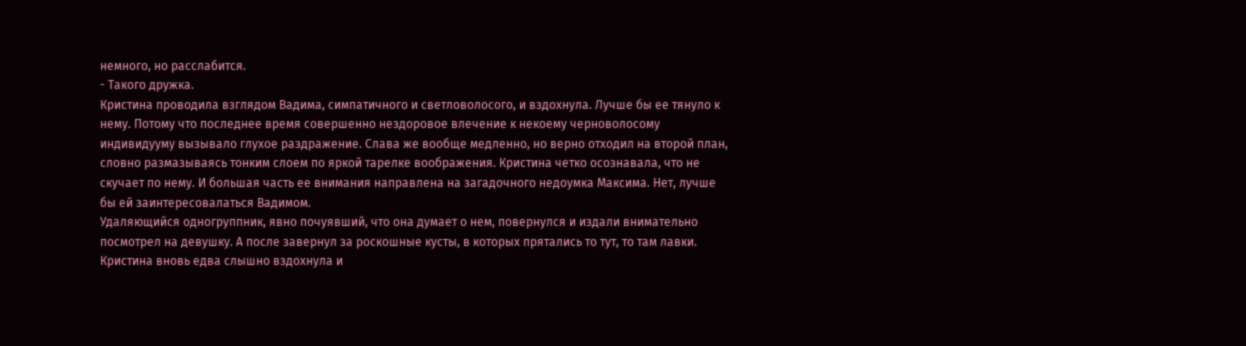немного, но расслабится.
- Такого дружка.
Кристина проводила взглядом Вадима, симпатичного и светловолосого, и вздохнула. Лучше бы ее тянуло к нему. Потому что последнее время совершенно нездоровое влечение к некоему черноволосому индивидууму вызывало глухое раздражение. Слава же вообще медленно, но верно отходил на второй план, словно размазываясь тонким слоем по яркой тарелке воображения. Кристина четко осознавала, что не скучает по нему. И большая часть ее внимания направлена на загадочного недоумка Максима. Нет, лучше бы ей заинтересовалаться Вадимом.
Удаляющийся одногруппник, явно почуявший, что она думает о нем, повернулся и издали внимательно посмотрел на девушку. А после завернул за роскошные кусты, в которых прятались то тут, то там лавки.
Кристина вновь едва слышно вздохнула и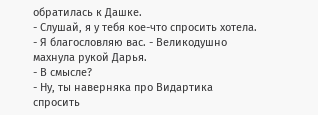обратилась к Дашке.
- Слушай, я у тебя кое-что спросить хотела.
- Я благословляю вас. - Великодушно махнула рукой Дарья.
- В смысле?
- Ну, ты наверняка про Видартика спросить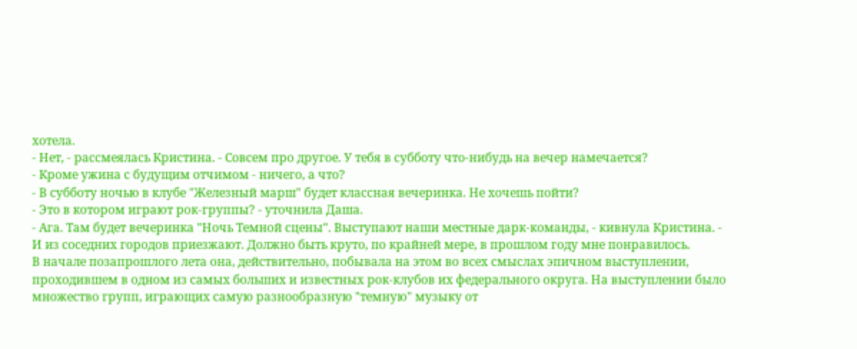хотела.
- Нет, - рассмеялась Кристина. - Совсем про другое. У тебя в субботу что-нибудь на вечер намечается?
- Кроме ужина с будущим отчимом - ничего, а что?
- В субботу ночью в клубе "Железный марш" будет классная вечеринка. Не хочешь пойти?
- Это в котором играют рок-группы? - уточнила Даша.
- Ага. Там будет вечеринка "Ночь Темной сцены". Выступают наши местные дарк-команды, - кивнула Кристина. - И из соседних городов приезжают. Должно быть круто, по крайней мере, в прошлом году мне понравилось.
В начале позапрошлого лета она, действительно, побывала на этом во всех смыслах эпичном выступлении, проходившем в одном из самых больших и известных рок-клубов их федерального округа. На выступлении было множество групп, играющих самую разнообразную "темную" музыку от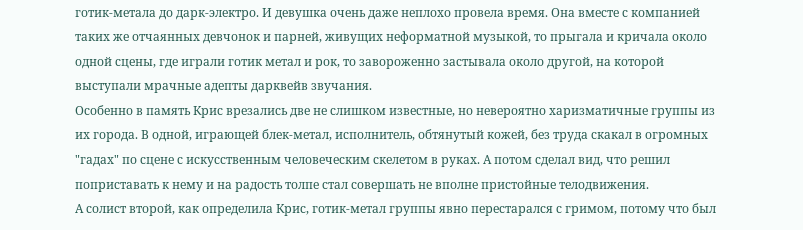готик-метала до дарк-электро. И девушка очень даже неплохо провела время. Она вместе с компанией таких же отчаянных девчонок и парней, живущих неформатной музыкой, то прыгала и кричала около одной сцены, где играли готик метал и рок, то завороженно застывала около другой, на которой выступали мрачные адепты дарквейв звучания.
Особенно в память Крис врезались две не слишком известные, но невероятно харизматичные группы из их города. В одной, играющей блек-метал, исполнитель, обтянутый кожей, без труда скакал в огромных "гадах" по сцене с искусственным человеческим скелетом в руках. А потом сделал вид, что решил поприставать к нему и на радость толпе стал совершать не вполне пристойные телодвижения.
А солист второй, как определила Крис, готик-метал группы явно перестарался с гримом, потому что был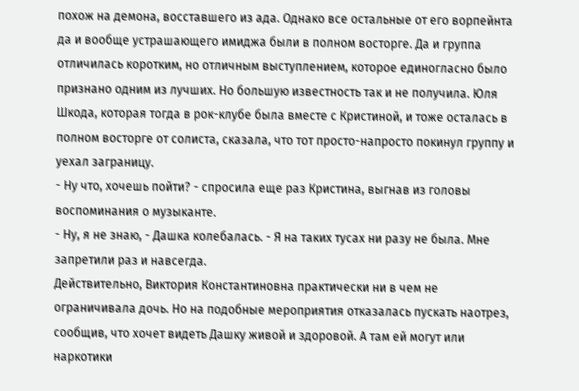похож на демона, восставшего из ада. Однако все остальные от его ворпейнта да и вообще устрашающего имиджа были в полном восторге. Да и группа отличилась коротким, но отличным выступлением, которое единогласно было признано одним из лучших. Но большую известность так и не получила. Юля Шкода, которая тогда в рок-клубе была вместе с Кристиной, и тоже осталась в полном восторге от солиста, сказала, что тот просто-напросто покинул группу и уехал заграницу.
- Ну что, хочешь пойти? - спросила еще раз Кристина, выгнав из головы воспоминания о музыканте.
- Ну, я не знаю, - Дашка колебалась. - Я на таких тусах ни разу не была. Мне запретили раз и навсегда.
Действительно, Виктория Константиновна практически ни в чем не ограничивала дочь. Но на подобные мероприятия отказалась пускать наотрез, сообщив, что хочет видеть Дашку живой и здоровой. А там ей могут или наркотики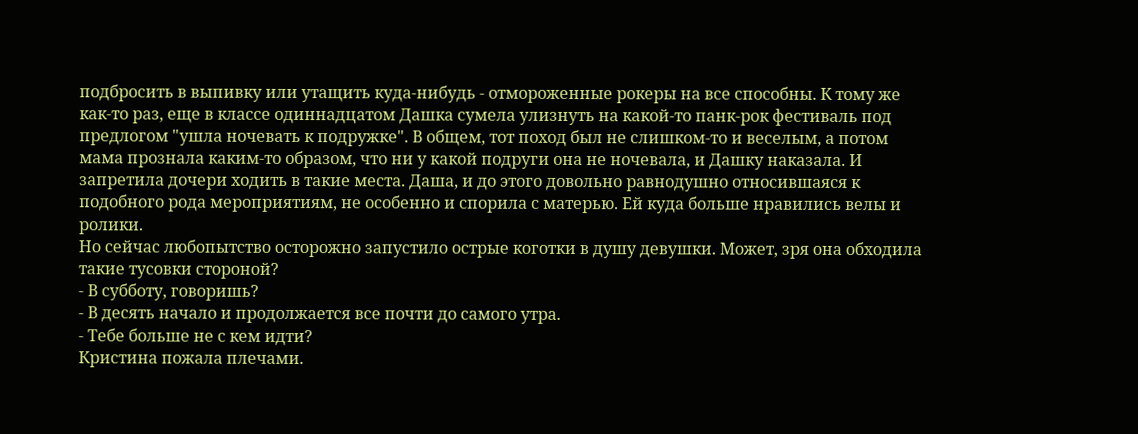подбросить в выпивку или утащить куда-нибудь - отмороженные рокеры на все способны. К тому же как-то раз, еще в классе одиннадцатом Дашка сумела улизнуть на какой-то панк-рок фестиваль под предлогом "ушла ночевать к подружке". В общем, тот поход был не слишком-то и веселым, а потом мама прознала каким-то образом, что ни у какой подруги она не ночевала, и Дашку наказала. И запретила дочери ходить в такие места. Даша, и до этого довольно равнодушно относившаяся к подобного рода мероприятиям, не особенно и спорила с матерью. Ей куда больше нравились велы и ролики.
Но сейчас любопытство осторожно запустило острые коготки в душу девушки. Может, зря она обходила такие тусовки стороной?
- В субботу, говоришь?
- В десять начало и продолжается все почти до самого утра.
- Тебе больше не с кем идти?
Кристина пожала плечами.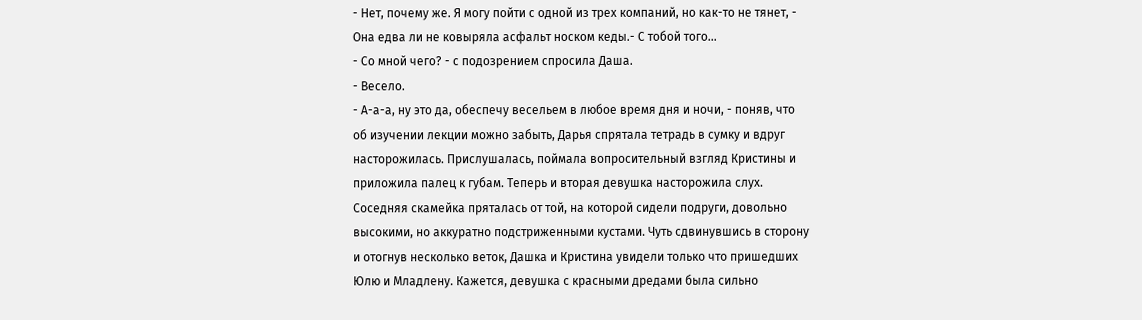- Нет, почему же. Я могу пойти с одной из трех компаний, но как-то не тянет, - Она едва ли не ковыряла асфальт носком кеды.- С тобой того...
- Со мной чего? - с подозрением спросила Даша.
- Весело.
- А-а-а, ну это да, обеспечу весельем в любое время дня и ночи, - поняв, что об изучении лекции можно забыть, Дарья спрятала тетрадь в сумку и вдруг насторожилась. Прислушалась, поймала вопросительный взгляд Кристины и приложила палец к губам. Теперь и вторая девушка насторожила слух.
Соседняя скамейка пряталась от той, на которой сидели подруги, довольно высокими, но аккуратно подстриженными кустами. Чуть сдвинувшись в сторону и отогнув несколько веток, Дашка и Кристина увидели только что пришедших Юлю и Младлену. Кажется, девушка с красными дредами была сильно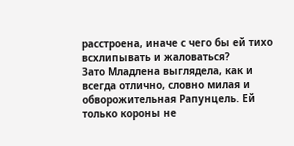расстроена, иначе с чего бы ей тихо всхлипывать и жаловаться?
Зато Младлена выглядела, как и всегда отлично, словно милая и обворожительная Рапунцель. Ей только короны не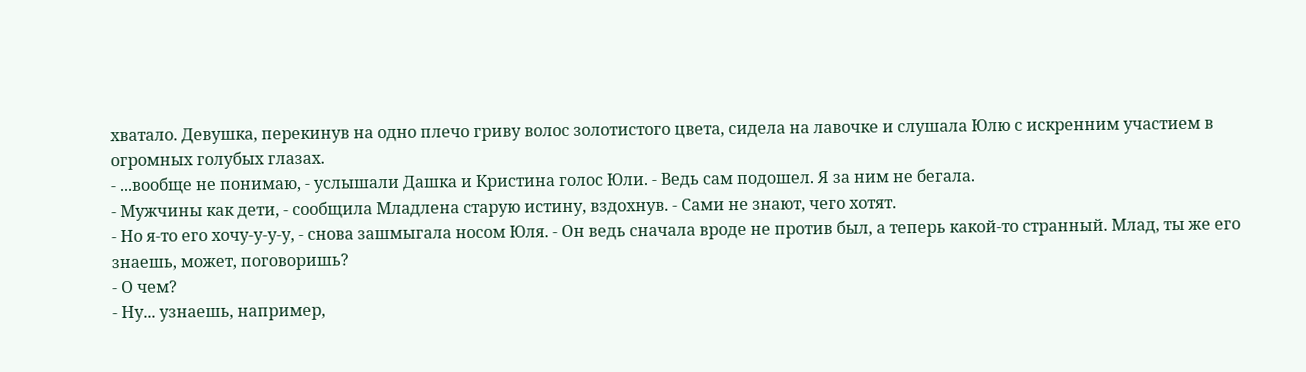хватало. Девушка, перекинув на одно плечо гриву волос золотистого цвета, сидела на лавочке и слушала Юлю с искренним участием в огромных голубых глазах.
- ...вообще не понимаю, - услышали Дашка и Кристина голос Юли. - Ведь сам подошел. Я за ним не бегала.
- Мужчины как дети, - сообщила Младлена старую истину, вздохнув. - Сами не знают, чего хотят.
- Но я-то его хочу-у-у-у, - снова зашмыгала носом Юля. - Он ведь сначала вроде не против был, а теперь какой-то странный. Млад, ты же его знаешь, может, поговоришь?
- О чем?
- Ну... узнаешь, например,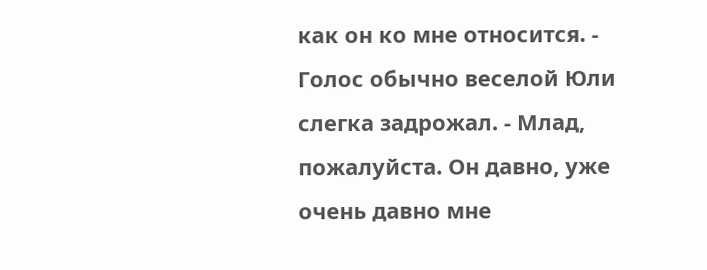как он ко мне относится. - Голос обычно веселой Юли слегка задрожал. - Млад, пожалуйста. Он давно, уже очень давно мне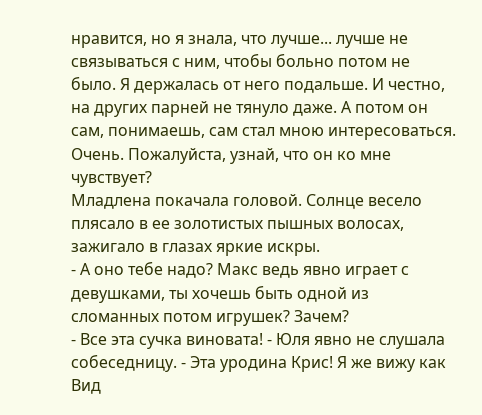нравится, но я знала, что лучше... лучше не связываться с ним, чтобы больно потом не было. Я держалась от него подальше. И честно, на других парней не тянуло даже. А потом он сам, понимаешь, сам стал мною интересоваться. Очень. Пожалуйста, узнай, что он ко мне чувствует?
Младлена покачала головой. Солнце весело плясало в ее золотистых пышных волосах, зажигало в глазах яркие искры.
- А оно тебе надо? Макс ведь явно играет с девушками, ты хочешь быть одной из сломанных потом игрушек? Зачем?
- Все эта сучка виновата! - Юля явно не слушала собеседницу. - Эта уродина Крис! Я же вижу как Вид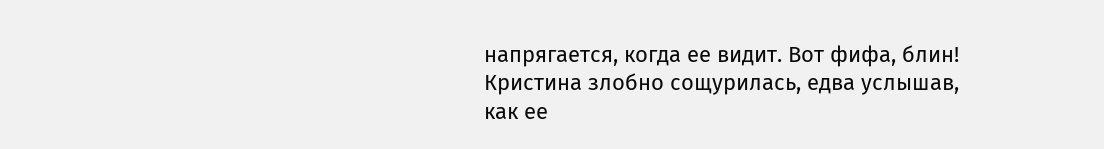напрягается, когда ее видит. Вот фифа, блин!
Кристина злобно сощурилась, едва услышав, как ее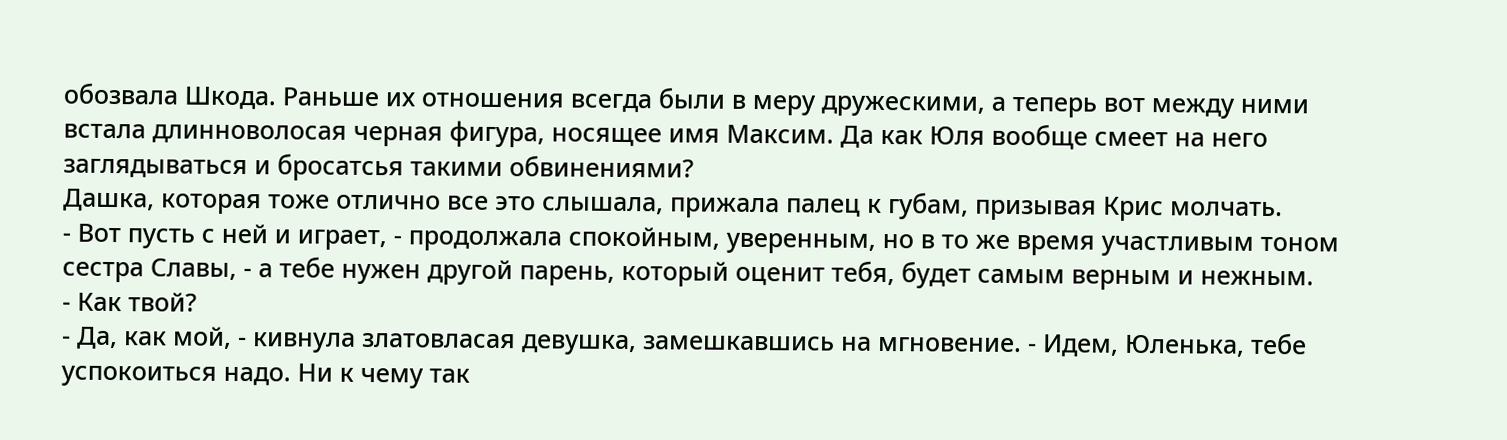обозвала Шкода. Раньше их отношения всегда были в меру дружескими, а теперь вот между ними встала длинноволосая черная фигура, носящее имя Максим. Да как Юля вообще смеет на него заглядываться и бросатсья такими обвинениями?
Дашка, которая тоже отлично все это слышала, прижала палец к губам, призывая Крис молчать.
- Вот пусть с ней и играет, - продолжала спокойным, уверенным, но в то же время участливым тоном сестра Славы, - а тебе нужен другой парень, который оценит тебя, будет самым верным и нежным.
- Как твой?
- Да, как мой, - кивнула златовласая девушка, замешкавшись на мгновение. - Идем, Юленька, тебе успокоиться надо. Ни к чему так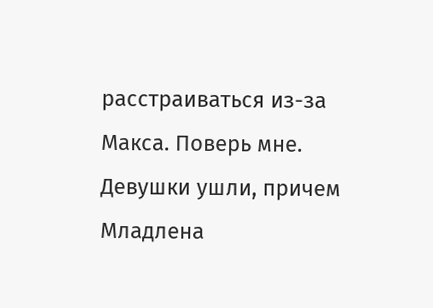расстраиваться из-за Макса. Поверь мне.
Девушки ушли, причем Младлена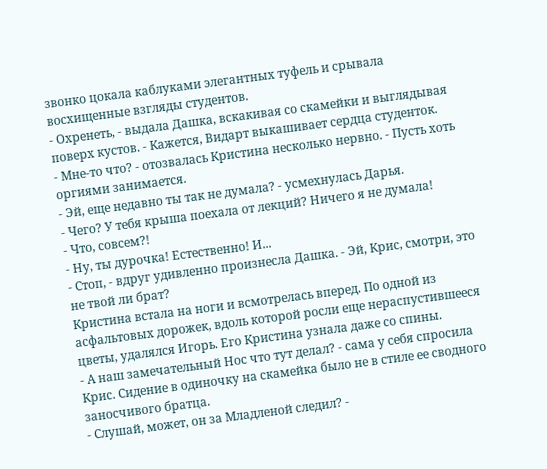звонко цокала каблуками элегантных туфель и срывала восхищенные взгляды студентов.
- Охренеть, - выдала Дашка, вскакивая со скамейки и выглядывая поверх кустов. - Кажется, Видарт выкашивает сердца студенток.
- Мне-то что? - отозвалась Кристина несколько нервно. - Пусть хоть оргиями занимается.
- Эй, еще недавно ты так не думала? - усмехнулась Дарья.
- Чего? У тебя крыша поехала от лекций? Ничего я не думала!
- Что, совсем?!
- Ну, ты дурочка! Естественно! И...
- Стоп, - вдруг удивленно произнесла Дашка. - Эй, Крис, смотри, это не твой ли брат?
Кристина встала на ноги и всмотрелась вперед. По одной из асфальтовых дорожек, вдоль которой росли еще нераспустившееся цветы, удалялся Игорь. Его Кристина узнала даже со спины.
- А наш замечательный Нос что тут делал? - сама у себя спросила Крис. Сидение в одиночку на скамейка было не в стиле ее сводного заносчивого братца.
- Слушай, может, он за Младленой следил? -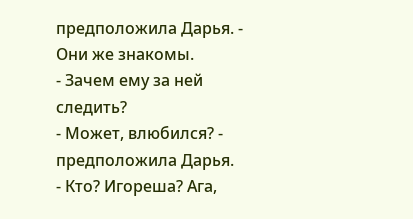предположила Дарья. - Они же знакомы.
- Зачем ему за ней следить?
- Может, влюбился? - предположила Дарья.
- Кто? Игореша? Ага,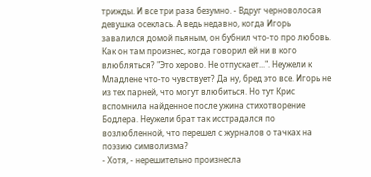трижды. И все три раза безумно. - Вдруг черноволосая девушка осеклась. А ведь недавно, когда Игорь завалился домой пьяным, он бубнил что-то про любовь. Как он там произнес, когда говорил ей ни в кого влюбляться? "Это херово. Не отпускает...". Неужели к Младлене что-то чувствует? Да ну, бред это все. Игорь не из тех парней, что могут влюбиться. Но тут Крис вспомнила найденное после ужина стихотворение Бодлера. Неужели брат так исстрадался по возлюбленной, что перешел с журналов о тачках на поэзию символизма?
- Хотя, - нерешительно произнесла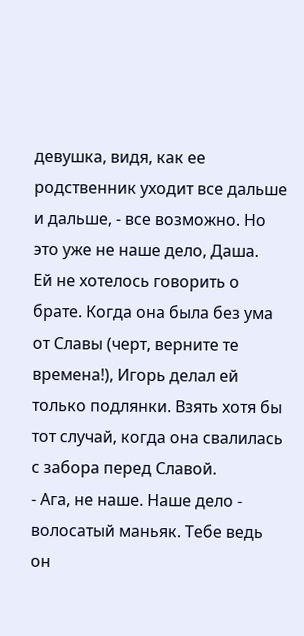девушка, видя, как ее родственник уходит все дальше и дальше, - все возможно. Но это уже не наше дело, Даша.
Ей не хотелось говорить о брате. Когда она была без ума от Славы (черт, верните те времена!), Игорь делал ей только подлянки. Взять хотя бы тот случай, когда она свалилась с забора перед Славой.
- Ага, не наше. Наше дело - волосатый маньяк. Тебе ведь он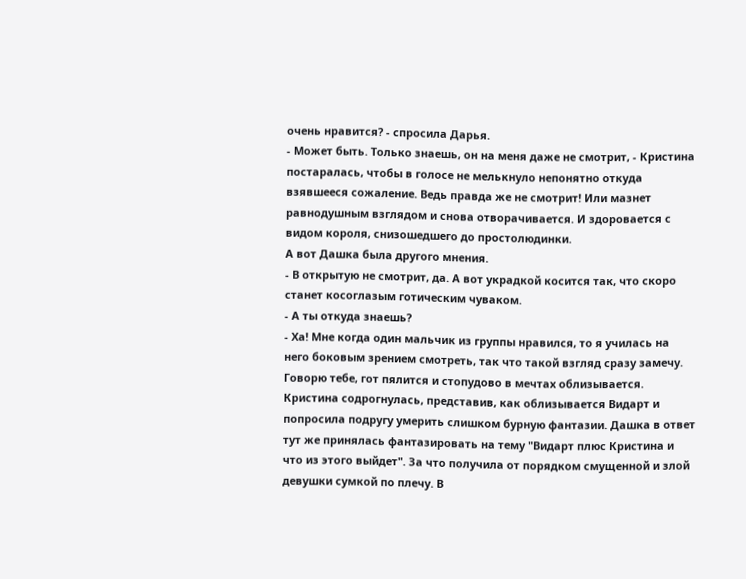очень нравится? - спросила Дарья.
- Может быть. Только знаешь, он на меня даже не смотрит, - Кристина постаралась, чтобы в голосе не мелькнуло непонятно откуда взявшееся сожаление. Ведь правда же не смотрит! Или мазнет равнодушным взглядом и снова отворачивается. И здоровается с видом короля, снизошедшего до простолюдинки.
А вот Дашка была другого мнения.
- В открытую не смотрит, да. А вот украдкой косится так, что скоро станет косоглазым готическим чуваком.
- А ты откуда знаешь?
- Ха! Мне когда один мальчик из группы нравился, то я училась на него боковым зрением смотреть, так что такой взгляд сразу замечу. Говорю тебе, гот пялится и стопудово в мечтах облизывается.
Кристина содрогнулась, представив, как облизывается Видарт и попросила подругу умерить слишком бурную фантазии. Дашка в ответ тут же принялась фантазировать на тему "Видарт плюс Кристина и что из этого выйдет". За что получила от порядком смущенной и злой девушки сумкой по плечу. В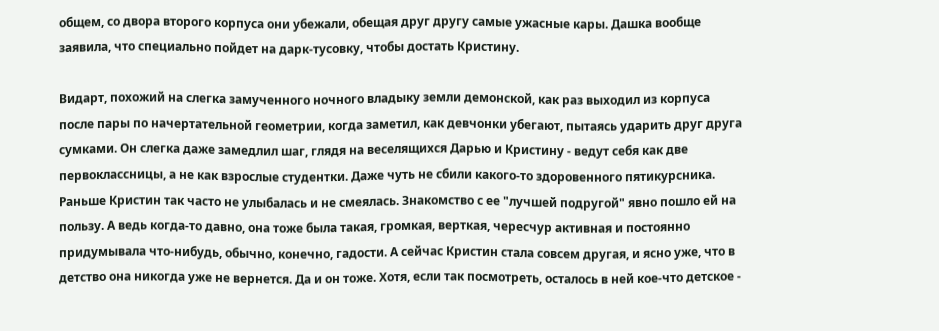общем, со двора второго корпуса они убежали, обещая друг другу самые ужасные кары. Дашка вообще заявила, что специально пойдет на дарк-тусовку, чтобы достать Кристину.

Видарт, похожий на слегка замученного ночного владыку земли демонской, как раз выходил из корпуса после пары по начертательной геометрии, когда заметил, как девчонки убегают, пытаясь ударить друг друга сумками. Он слегка даже замедлил шаг, глядя на веселящихся Дарью и Кристину - ведут себя как две первоклассницы, а не как взрослые студентки. Даже чуть не сбили какого-то здоровенного пятикурсника. Раньше Кристин так часто не улыбалась и не смеялась. Знакомство с ее "лучшей подругой" явно пошло ей на пользу. А ведь когда-то давно, она тоже была такая, громкая, верткая, чересчур активная и постоянно придумывала что-нибудь, обычно, конечно, гадости. А сейчас Кристин стала совсем другая, и ясно уже, что в детство она никогда уже не вернется. Да и он тоже. Хотя, если так посмотреть, осталось в ней кое-что детское -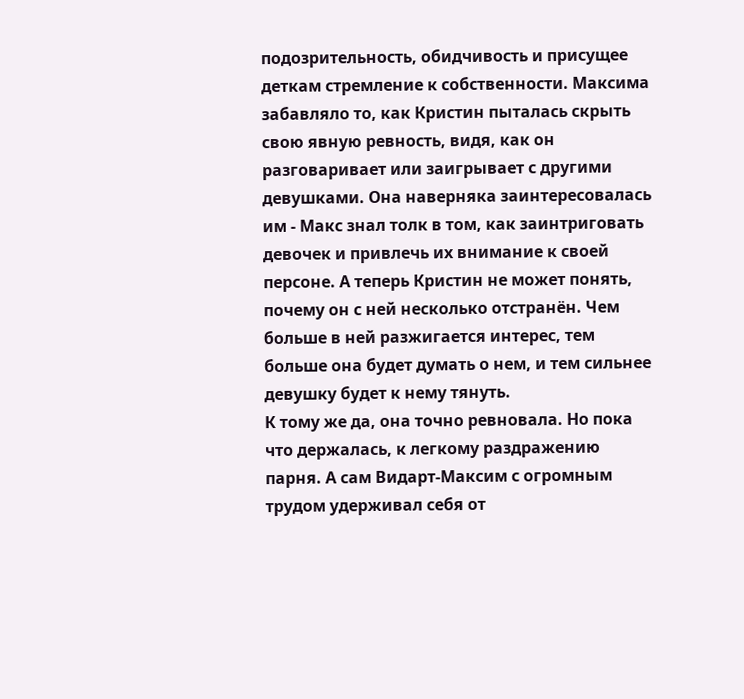подозрительность, обидчивость и присущее деткам стремление к собственности. Максима забавляло то, как Кристин пыталась скрыть свою явную ревность, видя, как он разговаривает или заигрывает с другими девушками. Она наверняка заинтересовалась им - Макс знал толк в том, как заинтриговать девочек и привлечь их внимание к своей персоне. А теперь Кристин не может понять, почему он с ней несколько отстранён. Чем больше в ней разжигается интерес, тем больше она будет думать о нем, и тем сильнее девушку будет к нему тянуть.
К тому же да, она точно ревновала. Но пока что держалась, к легкому раздражению парня. А сам Видарт-Максим с огромным трудом удерживал себя от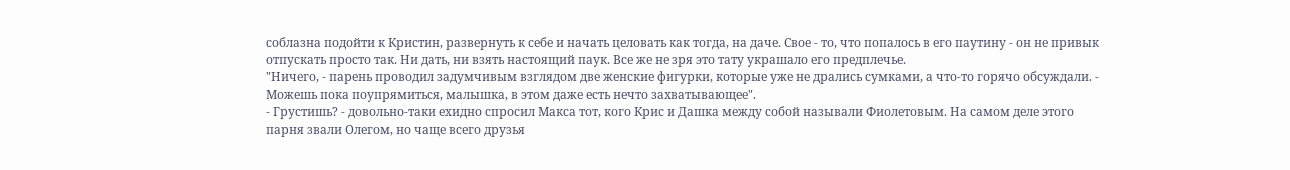соблазна подойти к Кристин, развернуть к себе и начать целовать как тогда, на даче. Свое - то, что попалось в его паутину - он не привык отпускать просто так. Ни дать, ни взять настоящий паук. Все же не зря это тату украшало его предплечье.
"Ничего, - парень проводил задумчивым взглядом две женские фигурки, которые уже не дрались сумками, а что-то горячо обсуждали. - Можешь пока поупрямиться, малышка, в этом даже есть нечто захватывающее".
- Грустишь? - довольно-таки ехидно спросил Макса тот, кого Крис и Дашка между собой называли Фиолетовым. На самом деле этого парня звали Олегом, но чаще всего друзья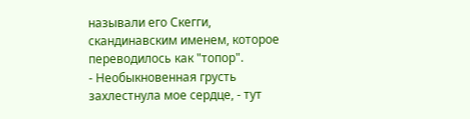называли его Скегги, скандинавским именем, которое переводилось как "топор".
- Необыкновенная грусть захлестнула мое сердце, - тут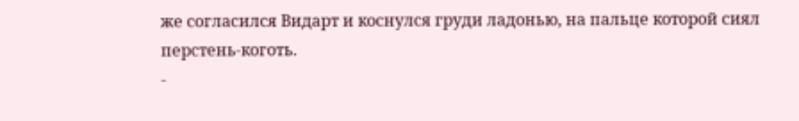же согласился Видарт и коснулся груди ладонью, на пальце которой сиял перстень-коготь.
-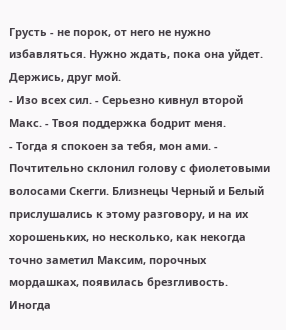Грусть - не порок, от него не нужно избавляться. Нужно ждать, пока она уйдет. Держись, друг мой.
- Изо всех сил. - Серьезно кивнул второй Макс. - Твоя поддержка бодрит меня.
- Тогда я спокоен за тебя, мон ами. - Почтительно склонил голову с фиолетовыми волосами Скегги. Близнецы Черный и Белый прислушались к этому разговору, и на их хорошеньких, но несколько, как некогда точно заметил Максим, порочных мордашках, появилась брезгливость. Иногда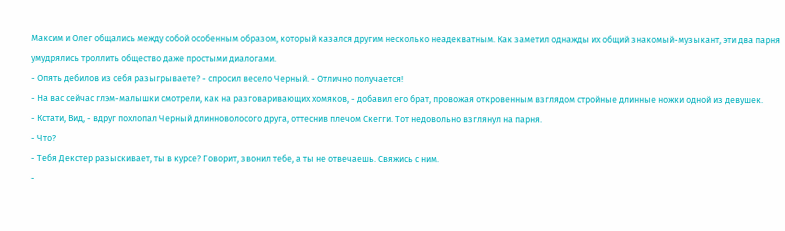Максим и Олег общались между собой особенным образом, который казался другим несколько неадекватным. Как заметил однажды их общий знакомый-музыкант, эти два парня умудрялись троллить общество даже простыми диалогами.
- Опять дебилов из себя разыгрываете? - спросил весело Черный. - Отлично получается!
- На вас сейчас глэм-малышки смотрели, как на разговаривающих хомяков, - добавил его брат, провожая откровенным взглядом стройные длинные ножки одной из девушек.
- Кстати, Вид, - вдруг похлопал Черный длинноволосого друга, оттеснив плечом Скегги. Тот недовольно взглянул на парня.
- Что?
- Тебя Декстер разыскивает, ты в курсе? Говорит, звонил тебе, а ты не отвечаешь. Свяжись с ним.
-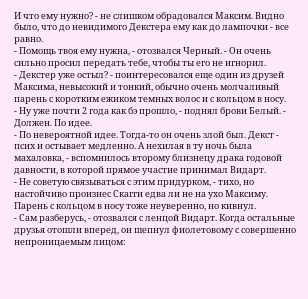И что ему нужно? - не слишком обрадовался Максим. Видно было, что до невидимого Декстера ему как до лампочки - все равно.
- Помощь твоя ему нужна, - отозвался Черный. - Он очень сильно просил передать тебе, чтобы ты его не игнорил.
- Декстер уже остыл? - поинтересовался еще один из друзей Максима, невысокий и тонкий, обычно очень молчаливый парень с коротким ежиком темных волос и с кольцом в носу.
- Ну уже почти 2 года как бэ прошло, - поднял брови Белый. - Должен. По идее.
- По невероятной идее. Тогда-то он очень злой был. Декст - псих и остывает медленно. А нехилая в ту ночь была махаловка, - вспомнилось второму близнецу драка годовой давности, в которой прямое участие принимал Видарт.
- Не советую связываться с этим придурком, - тихо, но настойчиво произнес Скагги едва ли не на ухо Максиму. Парень с кольцом в носу тоже неуверенно, но кивнул.
- Сам разберусь, - отозвался с ленцой Видарт. Когда остальные друзья отошли вперед, он шепнул фиолетовому с совершенно непроницаемым лицом: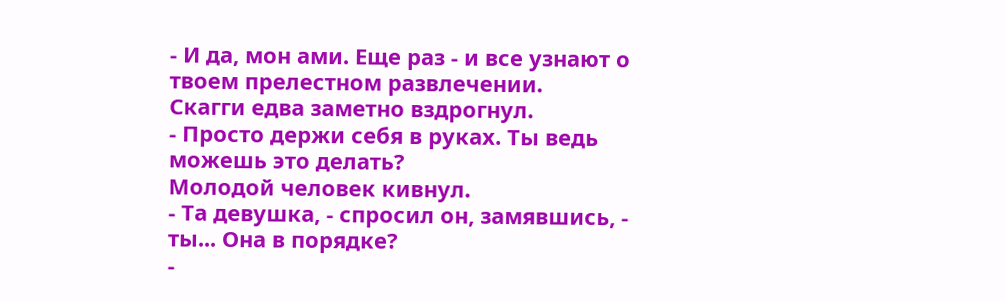- И да, мон ами. Еще раз - и все узнают о твоем прелестном развлечении.
Скагги едва заметно вздрогнул.
- Просто держи себя в руках. Ты ведь можешь это делать?
Молодой человек кивнул.
- Та девушка, - спросил он, замявшись, - ты... Она в порядке?
-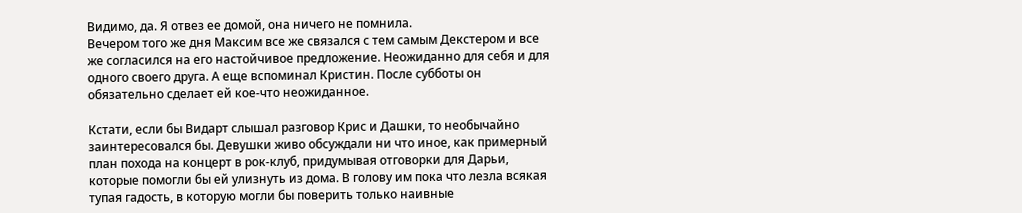Видимо, да. Я отвез ее домой, она ничего не помнила.
Вечером того же дня Максим все же связался с тем самым Декстером и все же согласился на его настойчивое предложение. Неожиданно для себя и для одного своего друга. А еще вспоминал Кристин. После субботы он обязательно сделает ей кое-что неожиданное.

Кстати, если бы Видарт слышал разговор Крис и Дашки, то необычайно заинтересовался бы. Девушки живо обсуждали ни что иное, как примерный план похода на концерт в рок-клуб, придумывая отговорки для Дарьи, которые помогли бы ей улизнуть из дома. В голову им пока что лезла всякая тупая гадость, в которую могли бы поверить только наивные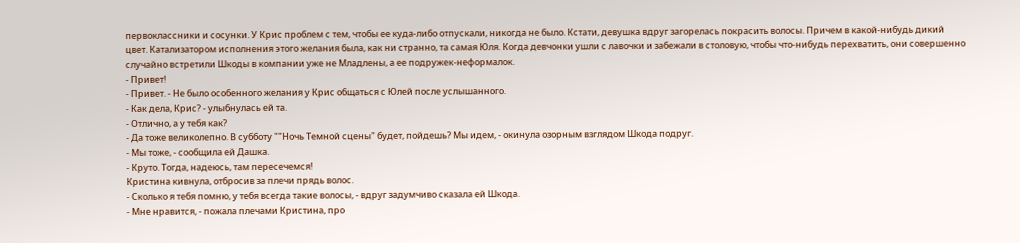первоклассники и сосунки. У Крис проблем с тем, чтобы ее куда-либо отпускали, никогда не было. Кстати, девушка вдруг загорелась покрасить волосы. Причем в какой-нибудь дикий цвет. Катализатором исполнения этого желания была, как ни странно, та самая Юля. Когда девчонки ушли с лавочки и забежали в столовую, чтобы что-нибудь перехватить, они совершенно случайно встретили Шкоды в компании уже не Младлены, а ее подружек-неформалок.
- Привет!
- Привет. - Не было особенного желания у Крис общаться с Юлей после услышанного.
- Как дела, Крис? - улыбнулась ей та.
- Отлично, а у тебя как?
- Да тоже великолепно. В субботу ""Ночь Темной сцены" будет, пойдешь? Мы идем, - окинула озорным взглядом Шкода подруг.
- Мы тоже, - сообщила ей Дашка.
- Круто. Тогда, надеюсь, там пересечемся!
Кристина кивнула, отбросив за плечи прядь волос.
- Сколько я тебя помню, у тебя всегда такие волосы, - вдруг задумчиво сказала ей Шкода.
- Мне нравится, - пожала плечами Кристина, про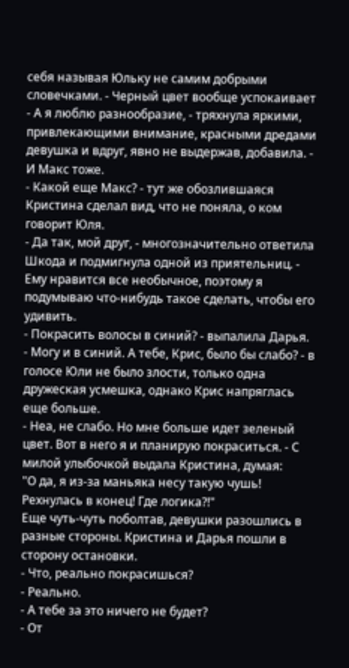себя называя Юльку не самим добрыми словечками. - Черный цвет вообще успокаивает
- А я люблю разнообразие, - тряхнула яркими, привлекающими внимание, красными дредами девушка и вдруг, явно не выдержав, добавила. - И Макс тоже.
- Какой еще Макс? - тут же обозлившаяся Кристина сделал вид, что не поняла, о ком говорит Юля.
- Да так, мой друг, - многозначительно ответила Шкода и подмигнула одной из приятельниц. - Ему нравится все необычное, поэтому я подумываю что-нибудь такое сделать, чтобы его удивить.
- Покрасить волосы в синий? - выпалила Дарья.
- Могу и в синий. А тебе, Крис, было бы слабо? - в голосе Юли не было злости, только одна дружеская усмешка, однако Крис напряглась еще больше.
- Неа, не слабо. Но мне больше идет зеленый цвет. Вот в него я и планирую покраситься. - С милой улыбочкой выдала Кристина, думая:
"О да, я из-за маньяка несу такую чушь! Рехнулась в конец! Где логика?!"
Еще чуть-чуть поболтав, девушки разошлись в разные стороны. Кристина и Дарья пошли в сторону остановки.
- Что, реально покрасишься?
- Реально.
- А тебе за это ничего не будет?
- От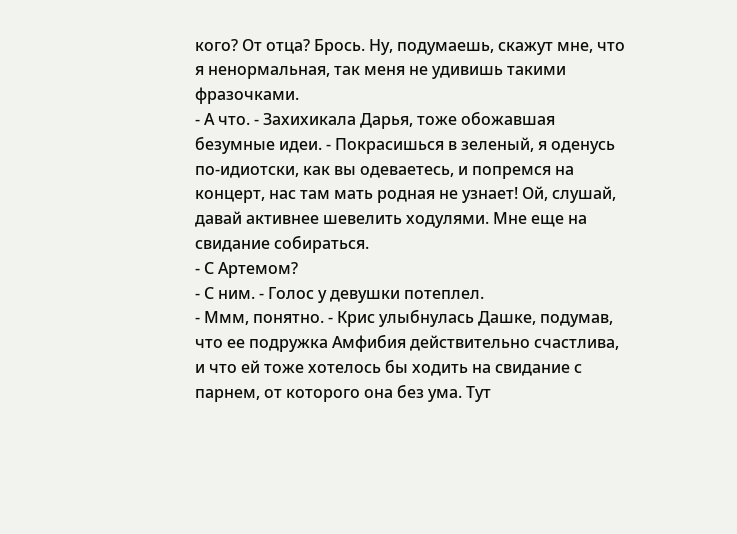кого? От отца? Брось. Ну, подумаешь, скажут мне, что я ненормальная, так меня не удивишь такими фразочками.
- А что. - Захихикала Дарья, тоже обожавшая безумные идеи. - Покрасишься в зеленый, я оденусь по-идиотски, как вы одеваетесь, и попремся на концерт, нас там мать родная не узнает! Ой, слушай, давай активнее шевелить ходулями. Мне еще на свидание собираться.
- С Артемом?
- С ним. - Голос у девушки потеплел.
- Ммм, понятно. - Крис улыбнулась Дашке, подумав, что ее подружка Амфибия действительно счастлива, и что ей тоже хотелось бы ходить на свидание с парнем, от которого она без ума. Тут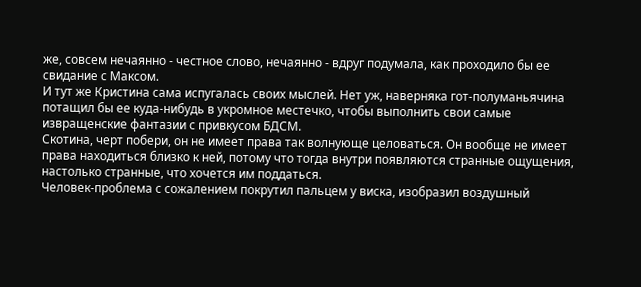же, совсем нечаянно - честное слово, нечаянно - вдруг подумала, как проходило бы ее свидание с Максом.
И тут же Кристина сама испугалась своих мыслей. Нет уж, наверняка гот-полуманьячина потащил бы ее куда-нибудь в укромное местечко, чтобы выполнить свои самые извращенские фантазии с привкусом БДСМ.
Скотина, черт побери, он не имеет права так волнующе целоваться. Он вообще не имеет права находиться близко к ней, потому что тогда внутри появляются странные ощущения, настолько странные, что хочется им поддаться.
Человек-проблема с сожалением покрутил пальцем у виска, изобразил воздушный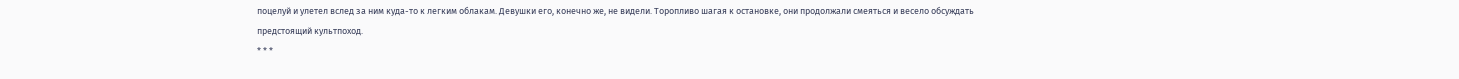поцелуй и улетел вслед за ним куда-то к легким облакам. Девушки его, конечно же, не видели. Торопливо шагая к остановке, они продолжали смеяться и весело обсуждать предстоящий культпоход.
* * *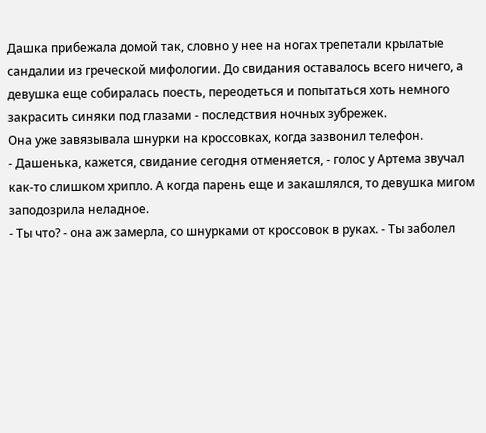Дашка прибежала домой так, словно у нее на ногах трепетали крылатые сандалии из греческой мифологии. До свидания оставалось всего ничего, а девушка еще собиралась поесть, переодеться и попытаться хоть немного закрасить синяки под глазами - последствия ночных зубрежек.
Она уже завязывала шнурки на кроссовках, когда зазвонил телефон.
- Дашенька, кажется, свидание сегодня отменяется, - голос у Артема звучал как-то слишком хрипло. А когда парень еще и закашлялся, то девушка мигом заподозрила неладное.
- Ты что? - она аж замерла, со шнурками от кроссовок в руках. - Ты заболел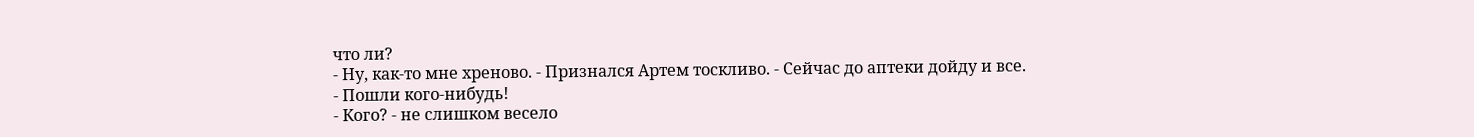что ли?
- Ну, как-то мне хреново. - Признался Артем тоскливо. - Сейчас до аптеки дойду и все.
- Пошли кого-нибудь!
- Кого? - не слишком весело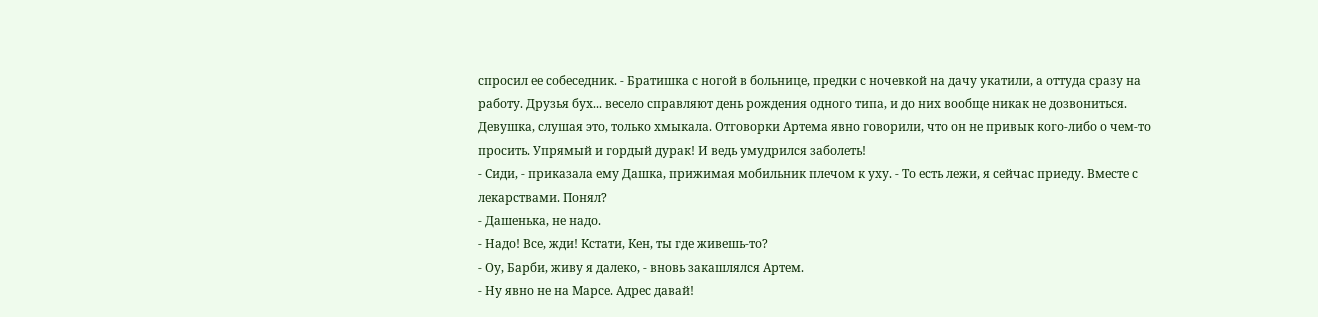спросил ее собеседник. - Братишка с ногой в больнице, предки с ночевкой на дачу укатили, а оттуда сразу на работу. Друзья бух... весело справляют день рождения одного типа, и до них вообще никак не дозвониться.
Девушка, слушая это, только хмыкала. Отговорки Артема явно говорили, что он не привык кого-либо о чем-то просить. Упрямый и гордый дурак! И ведь умудрился заболеть!
- Сиди, - приказала ему Дашка, прижимая мобильник плечом к уху. - То есть лежи, я сейчас приеду. Вместе с лекарствами. Понял?
- Дашенька, не надо.
- Надо! Все, жди! Кстати, Кен, ты где живешь-то?
- Оу, Барби, живу я далеко, - вновь закашлялся Артем.
- Ну явно не на Марсе. Адрес давай!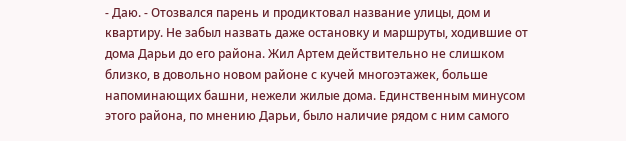- Даю. - Отозвался парень и продиктовал название улицы, дом и квартиру. Не забыл назвать даже остановку и маршруты, ходившие от дома Дарьи до его района. Жил Артем действительно не слишком близко, в довольно новом районе с кучей многоэтажек, больше напоминающих башни, нежели жилые дома. Единственным минусом этого района, по мнению Дарьи, было наличие рядом с ним самого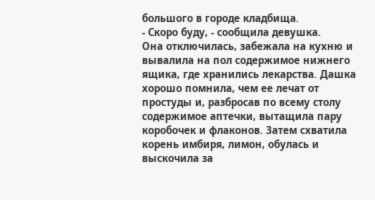большого в городе кладбища.
- Скоро буду, - сообщила девушка.
Она отключилась, забежала на кухню и вывалила на пол содержимое нижнего ящика, где хранились лекарства. Дашка хорошо помнила, чем ее лечат от простуды и, разбросав по всему столу содержимое аптечки, вытащила пару коробочек и флаконов. Затем схватила корень имбиря, лимон, обулась и выскочила за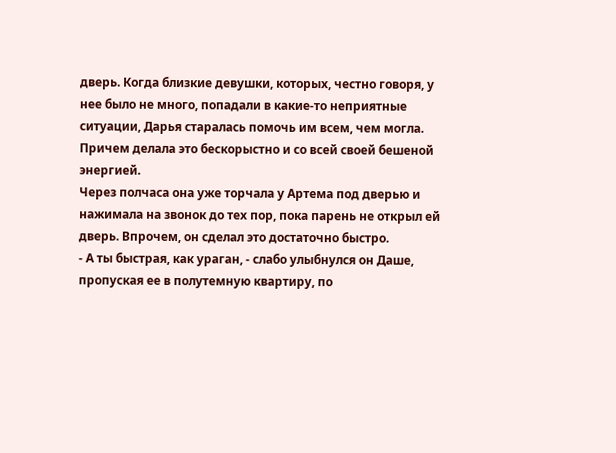дверь. Когда близкие девушки, которых, честно говоря, у нее было не много, попадали в какие-то неприятные ситуации, Дарья старалась помочь им всем, чем могла. Причем делала это бескорыстно и со всей своей бешеной энергией.
Через полчаса она уже торчала у Артема под дверью и нажимала на звонок до тех пор, пока парень не открыл ей дверь. Впрочем, он сделал это достаточно быстро.
- А ты быстрая, как ураган, - слабо улыбнулся он Даше, пропуская ее в полутемную квартиру, по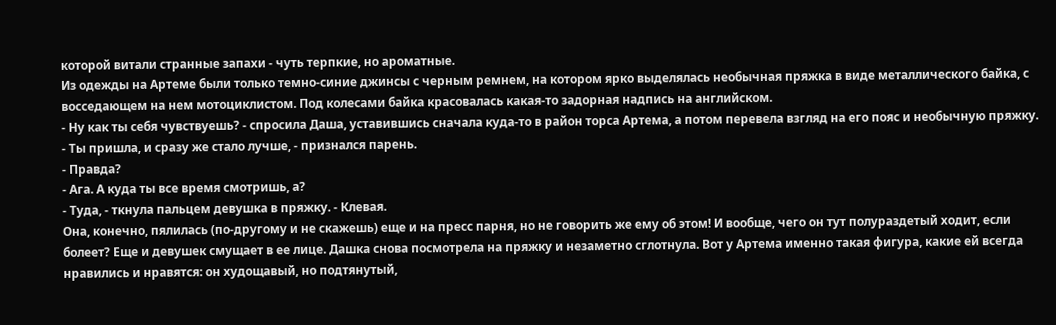которой витали странные запахи - чуть терпкие, но ароматные.
Из одежды на Артеме были только темно-синие джинсы с черным ремнем, на котором ярко выделялась необычная пряжка в виде металлического байка, с восседающем на нем мотоциклистом. Под колесами байка красовалась какая-то задорная надпись на английском.
- Ну как ты себя чувствуешь? - спросила Даша, уставившись сначала куда-то в район торса Артема, а потом перевела взгляд на его пояс и необычную пряжку.
- Ты пришла, и сразу же стало лучше, - признался парень.
- Правда?
- Ага. А куда ты все время смотришь, а?
- Туда, - ткнула пальцем девушка в пряжку. - Клевая.
Она, конечно, пялилась (по-другому и не скажешь) еще и на пресс парня, но не говорить же ему об этом! И вообще, чего он тут полураздетый ходит, если болеет? Еще и девушек смущает в ее лице. Дашка снова посмотрела на пряжку и незаметно сглотнула. Вот у Артема именно такая фигура, какие ей всегда нравились и нравятся: он худощавый, но подтянутый,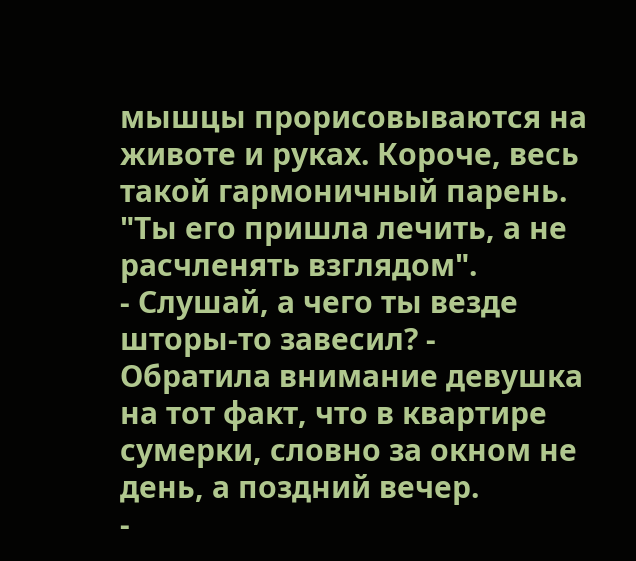мышцы прорисовываются на животе и руках. Короче, весь такой гармоничный парень.
"Ты его пришла лечить, а не расчленять взглядом".
- Слушай, а чего ты везде шторы-то завесил? - Обратила внимание девушка на тот факт, что в квартире сумерки, словно за окном не день, а поздний вечер.
-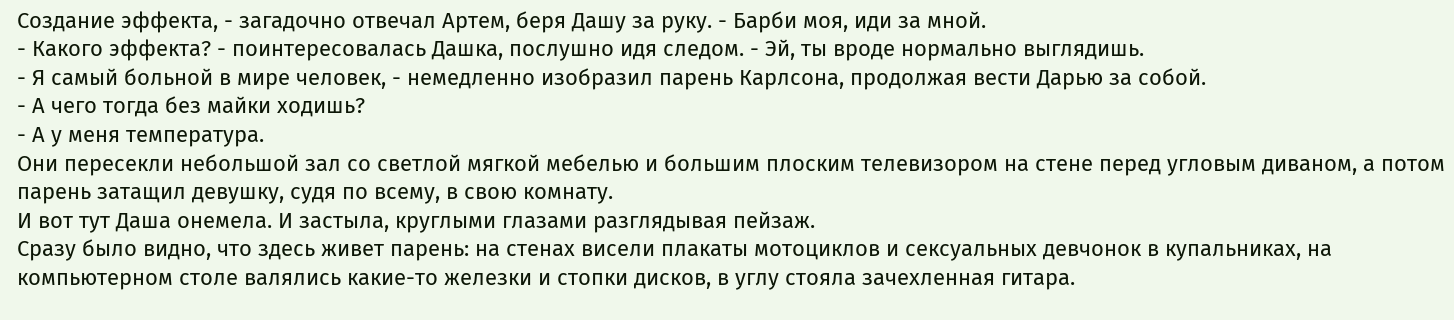Создание эффекта, - загадочно отвечал Артем, беря Дашу за руку. - Барби моя, иди за мной.
- Какого эффекта? - поинтересовалась Дашка, послушно идя следом. - Эй, ты вроде нормально выглядишь.
- Я самый больной в мире человек, - немедленно изобразил парень Карлсона, продолжая вести Дарью за собой.
- А чего тогда без майки ходишь?
- А у меня температура.
Они пересекли небольшой зал со светлой мягкой мебелью и большим плоским телевизором на стене перед угловым диваном, а потом парень затащил девушку, судя по всему, в свою комнату.
И вот тут Даша онемела. И застыла, круглыми глазами разглядывая пейзаж.
Сразу было видно, что здесь живет парень: на стенах висели плакаты мотоциклов и сексуальных девчонок в купальниках, на компьютерном столе валялись какие-то железки и стопки дисков, в углу стояла зачехленная гитара.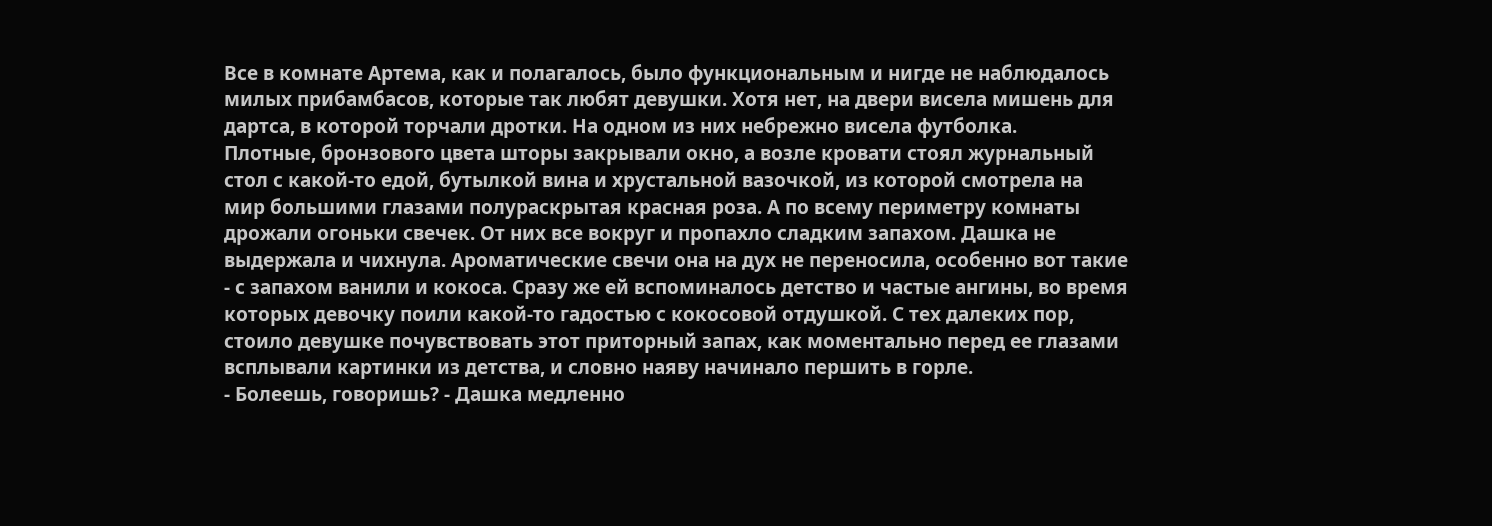Все в комнате Артема, как и полагалось, было функциональным и нигде не наблюдалось милых прибамбасов, которые так любят девушки. Хотя нет, на двери висела мишень для дартса, в которой торчали дротки. На одном из них небрежно висела футболка.
Плотные, бронзового цвета шторы закрывали окно, а возле кровати стоял журнальный стол с какой-то едой, бутылкой вина и хрустальной вазочкой, из которой смотрела на мир большими глазами полураскрытая красная роза. А по всему периметру комнаты дрожали огоньки свечек. От них все вокруг и пропахло сладким запахом. Дашка не выдержала и чихнула. Ароматические свечи она на дух не переносила, особенно вот такие - с запахом ванили и кокоса. Сразу же ей вспоминалось детство и частые ангины, во время которых девочку поили какой-то гадостью с кокосовой отдушкой. С тех далеких пор, стоило девушке почувствовать этот приторный запах, как моментально перед ее глазами всплывали картинки из детства, и словно наяву начинало першить в горле.
- Болеешь, говоришь? - Дашка медленно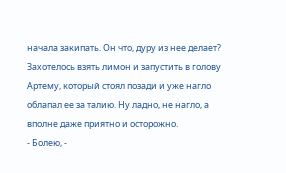начала закипать. Он что, дуру из нее делает? Захотелось взять лимон и запустить в голову Артему, который стоял позади и уже нагло облапал ее за талию. Ну ладно, не нагло, а вполне даже приятно и осторожно.
- Болею, -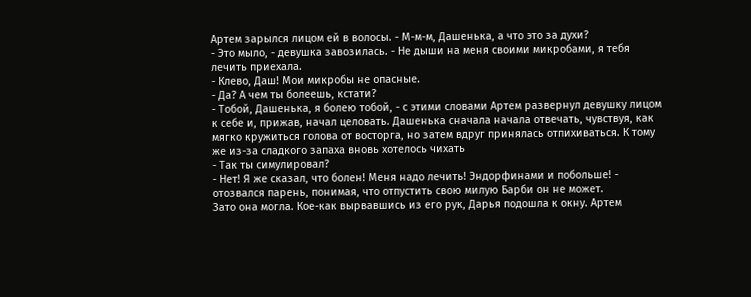Артем зарылся лицом ей в волосы. - М-м-м, Дашенька, а что это за духи?
- Это мыло, - девушка завозилась. - Не дыши на меня своими микробами, я тебя лечить приехала.
- Клево, Даш! Мои микробы не опасные.
- Да? А чем ты болеешь, кстати?
- Тобой, Дашенька, я болею тобой, - с этими словами Артем развернул девушку лицом к себе и, прижав, начал целовать. Дашенька сначала начала отвечать, чувствуя, как мягко кружиться голова от восторга, но затем вдруг принялась отпихиваться. К тому же из-за сладкого запаха вновь хотелось чихать
- Так ты симулировал?
- Нет! Я же сказал, что болен! Меня надо лечить! Эндорфинами и побольше! - отозвался парень, понимая, что отпустить свою милую Барби он не может.
Зато она могла. Кое-как вырвавшись из его рук, Дарья подошла к окну. Артем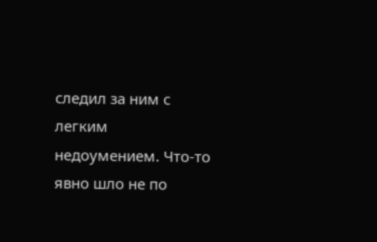следил за ним с легким недоумением. Что-то явно шло не по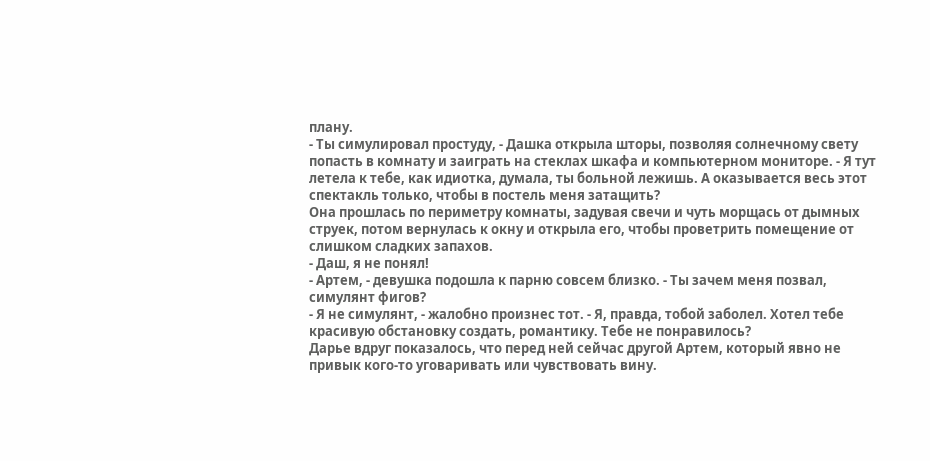плану.
- Ты симулировал простуду, - Дашка открыла шторы, позволяя солнечному свету попасть в комнату и заиграть на стеклах шкафа и компьютерном мониторе. - Я тут летела к тебе, как идиотка, думала, ты больной лежишь. А оказывается весь этот спектакль только, чтобы в постель меня затащить?
Она прошлась по периметру комнаты, задувая свечи и чуть морщась от дымных струек, потом вернулась к окну и открыла его, чтобы проветрить помещение от слишком сладких запахов.
- Даш, я не понял!
- Артем, - девушка подошла к парню совсем близко. - Ты зачем меня позвал, симулянт фигов?
- Я не симулянт, - жалобно произнес тот. - Я, правда, тобой заболел. Хотел тебе красивую обстановку создать, романтику. Тебе не понравилось?
Дарье вдруг показалось, что перед ней сейчас другой Артем, который явно не привык кого-то уговаривать или чувствовать вину.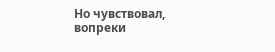Но чувствовал, вопреки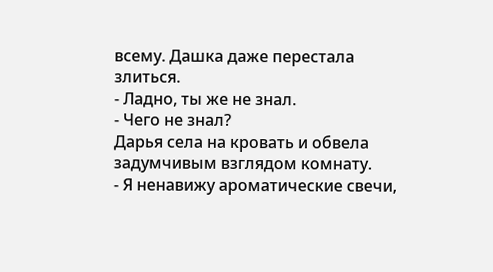всему. Дашка даже перестала злиться.
- Ладно, ты же не знал.
- Чего не знал?
Дарья села на кровать и обвела задумчивым взглядом комнату.
- Я ненавижу ароматические свечи,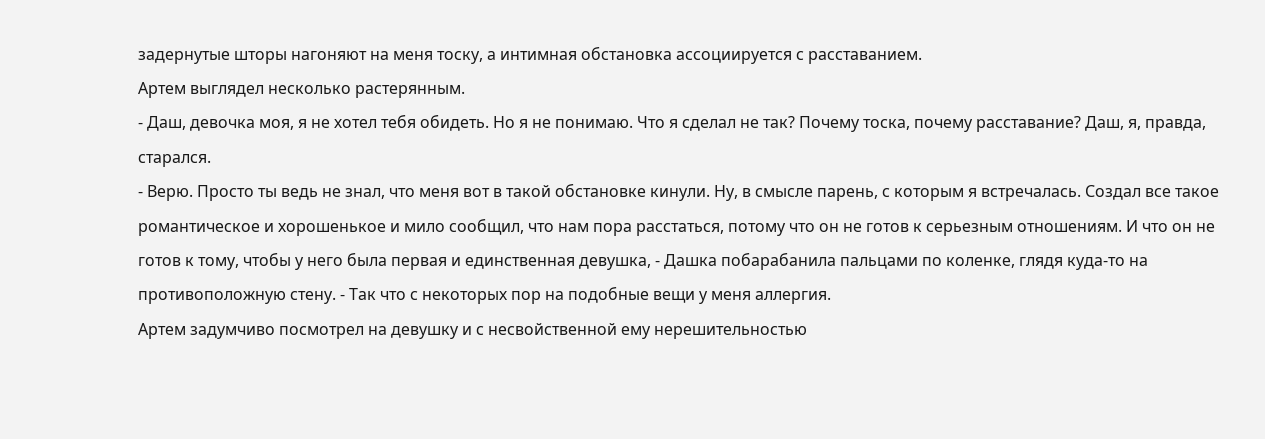задернутые шторы нагоняют на меня тоску, а интимная обстановка ассоциируется с расставанием.
Артем выглядел несколько растерянным.
- Даш, девочка моя, я не хотел тебя обидеть. Но я не понимаю. Что я сделал не так? Почему тоска, почему расставание? Даш, я, правда, старался.
- Верю. Просто ты ведь не знал, что меня вот в такой обстановке кинули. Ну, в смысле парень, с которым я встречалась. Создал все такое романтическое и хорошенькое и мило сообщил, что нам пора расстаться, потому что он не готов к серьезным отношениям. И что он не готов к тому, чтобы у него была первая и единственная девушка, - Дашка побарабанила пальцами по коленке, глядя куда-то на противоположную стену. - Так что с некоторых пор на подобные вещи у меня аллергия.
Артем задумчиво посмотрел на девушку и с несвойственной ему нерешительностью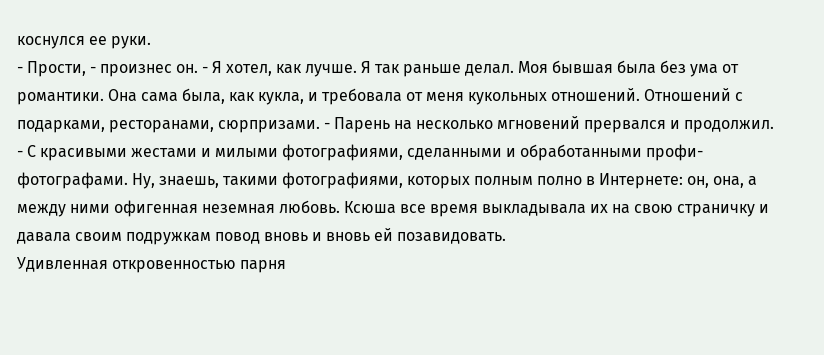коснулся ее руки.
- Прости, - произнес он. - Я хотел, как лучше. Я так раньше делал. Моя бывшая была без ума от романтики. Она сама была, как кукла, и требовала от меня кукольных отношений. Отношений с подарками, ресторанами, сюрпризами. - Парень на несколько мгновений прервался и продолжил. - С красивыми жестами и милыми фотографиями, сделанными и обработанными профи-фотографами. Ну, знаешь, такими фотографиями, которых полным полно в Интернете: он, она, а между ними офигенная неземная любовь. Ксюша все время выкладывала их на свою страничку и давала своим подружкам повод вновь и вновь ей позавидовать.
Удивленная откровенностью парня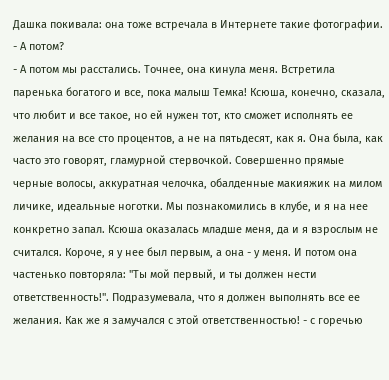Дашка покивала: она тоже встречала в Интернете такие фотографии.
- А потом?
- А потом мы расстались. Точнее, она кинула меня. Встретила паренька богатого и все, пока малыш Темка! Ксюша, конечно, сказала, что любит и все такое, но ей нужен тот, кто сможет исполнять ее желания на все сто процентов, а не на пятьдесят, как я. Она была, как часто это говорят, гламурной стервочкой. Совершенно прямые черные волосы, аккуратная челочка, обалденные макияжик на милом личике, идеальные ноготки. Мы познакомились в клубе, и я на нее конкретно запал. Ксюша оказалась младше меня, да и я взрослым не считался. Короче, я у нее был первым, а она - у меня. И потом она частенько повторяла: "Ты мой первый, и ты должен нести ответственность!". Подразумевала, что я должен выполнять все ее желания. Как же я замучался с этой ответственностью! - с горечью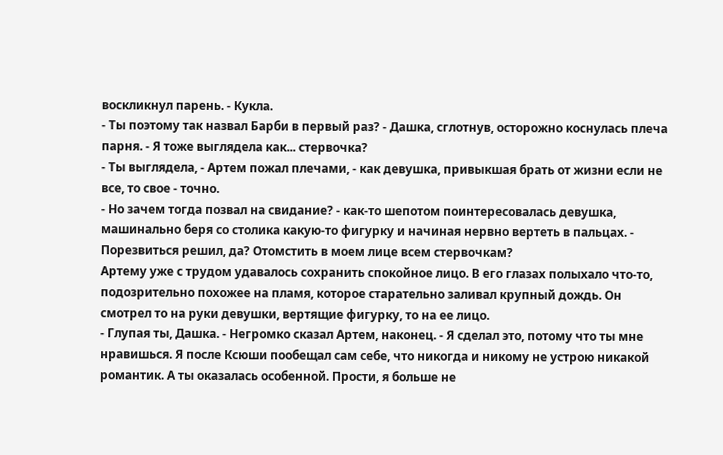воскликнул парень. - Кукла.
- Ты поэтому так назвал Барби в первый раз? - Дашка, сглотнув, осторожно коснулась плеча парня. - Я тоже выглядела как... стервочка?
- Ты выглядела, - Артем пожал плечами, - как девушка, привыкшая брать от жизни если не все, то свое - точно.
- Но зачем тогда позвал на свидание? - как-то шепотом поинтересовалась девушка, машинально беря со столика какую-то фигурку и начиная нервно вертеть в пальцах. - Порезвиться решил, да? Отомстить в моем лице всем стервочкам?
Артему уже с трудом удавалось сохранить спокойное лицо. В его глазах полыхало что-то, подозрительно похожее на пламя, которое старательно заливал крупный дождь. Он смотрел то на руки девушки, вертящие фигурку, то на ее лицо.
- Глупая ты, Дашка. - Негромко сказал Артем, наконец. - Я сделал это, потому что ты мне нравишься. Я после Ксюши пообещал сам себе, что никогда и никому не устрою никакой романтик. А ты оказалась особенной. Прости, я больше не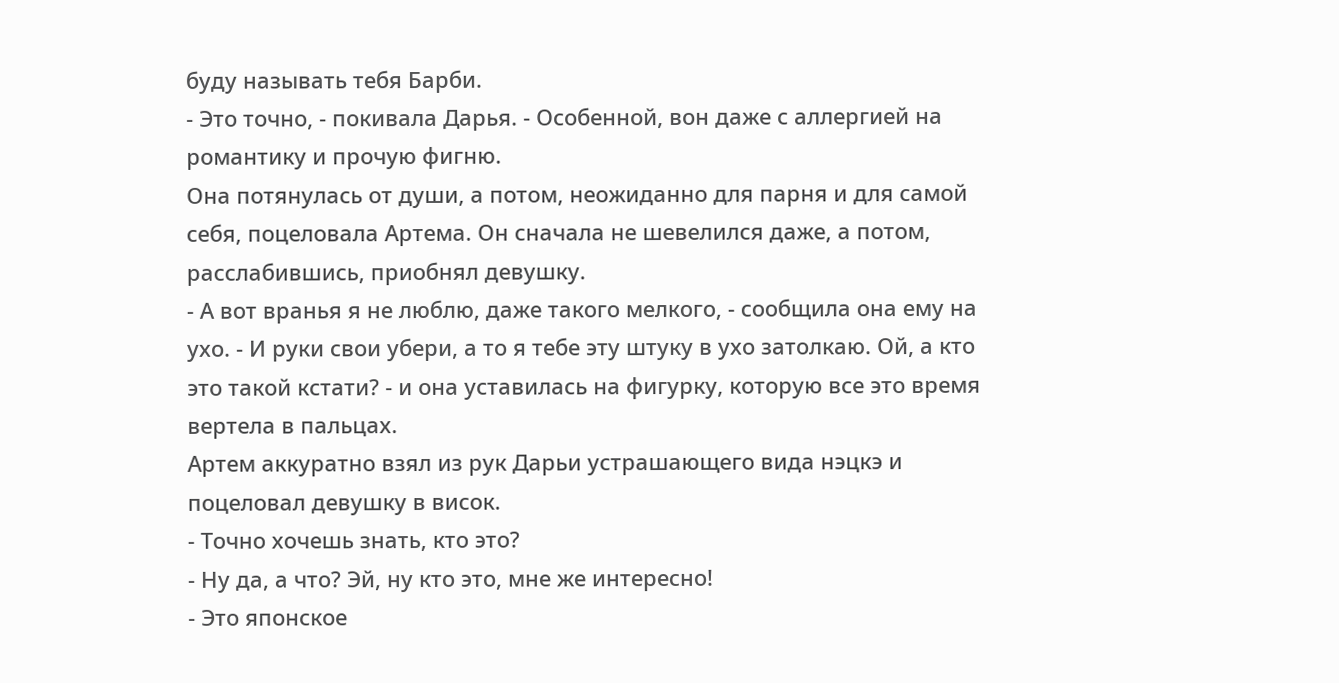буду называть тебя Барби.
- Это точно, - покивала Дарья. - Особенной, вон даже с аллергией на романтику и прочую фигню.
Она потянулась от души, а потом, неожиданно для парня и для самой себя, поцеловала Артема. Он сначала не шевелился даже, а потом, расслабившись, приобнял девушку.
- А вот вранья я не люблю, даже такого мелкого, - сообщила она ему на ухо. - И руки свои убери, а то я тебе эту штуку в ухо затолкаю. Ой, а кто это такой кстати? - и она уставилась на фигурку, которую все это время вертела в пальцах.
Артем аккуратно взял из рук Дарьи устрашающего вида нэцкэ и поцеловал девушку в висок.
- Точно хочешь знать, кто это?
- Ну да, а что? Эй, ну кто это, мне же интересно!
- Это японское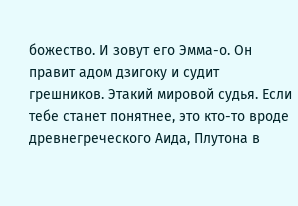божество. И зовут его Эмма-о. Он правит адом дзигоку и судит грешников. Этакий мировой судья. Если тебе станет понятнее, это кто-то вроде древнегреческого Аида, Плутона в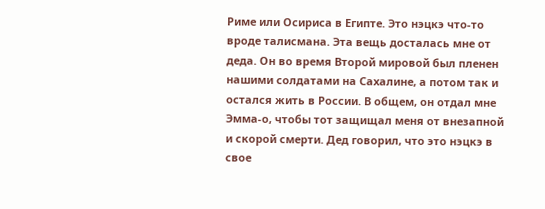Риме или Осириса в Египте. Это нэцкэ что-то вроде талисмана. Эта вещь досталась мне от деда. Он во время Второй мировой был пленен нашими солдатами на Сахалине, а потом так и остался жить в России. В общем, он отдал мне Эмма-о, чтобы тот защищал меня от внезапной и скорой смерти. Дед говорил, что это нэцкэ в свое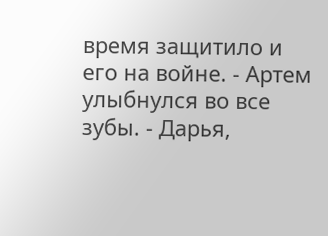время защитило и его на войне. - Артем улыбнулся во все зубы. - Дарья,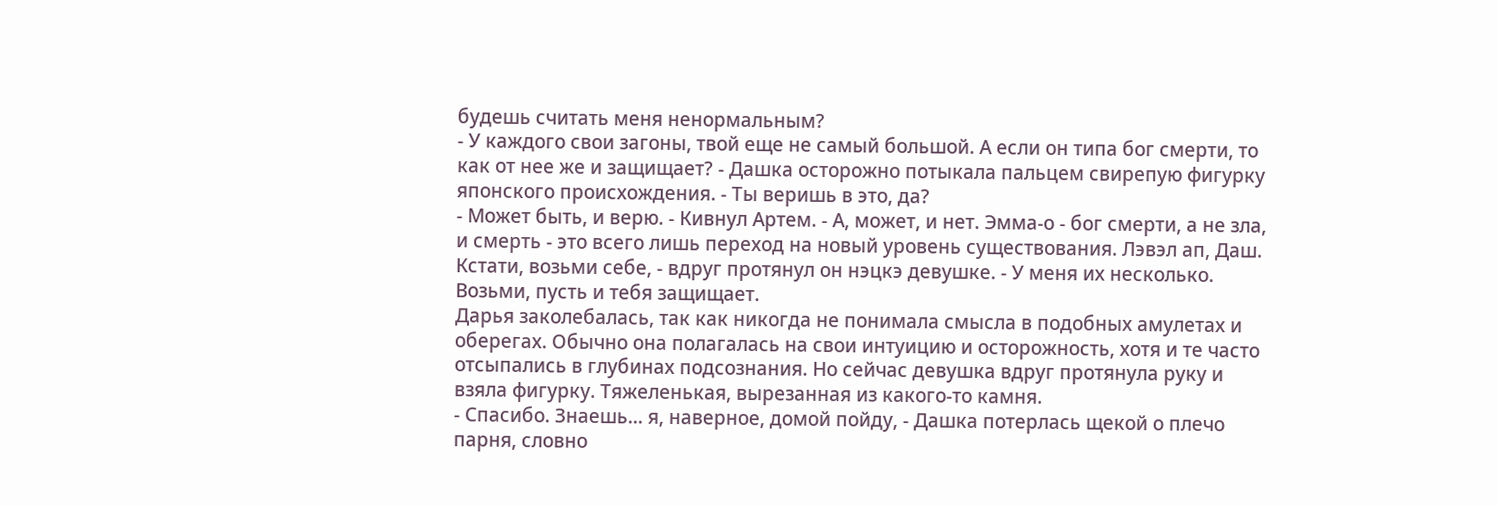будешь считать меня ненормальным?
- У каждого свои загоны, твой еще не самый большой. А если он типа бог смерти, то как от нее же и защищает? - Дашка осторожно потыкала пальцем свирепую фигурку японского происхождения. - Ты веришь в это, да?
- Может быть, и верю. - Кивнул Артем. - А, может, и нет. Эмма-о - бог смерти, а не зла, и смерть - это всего лишь переход на новый уровень существования. Лэвэл ап, Даш. Кстати, возьми себе, - вдруг протянул он нэцкэ девушке. - У меня их несколько. Возьми, пусть и тебя защищает.
Дарья заколебалась, так как никогда не понимала смысла в подобных амулетах и оберегах. Обычно она полагалась на свои интуицию и осторожность, хотя и те часто отсыпались в глубинах подсознания. Но сейчас девушка вдруг протянула руку и взяла фигурку. Тяжеленькая, вырезанная из какого-то камня.
- Спасибо. Знаешь... я, наверное, домой пойду, - Дашка потерлась щекой о плечо парня, словно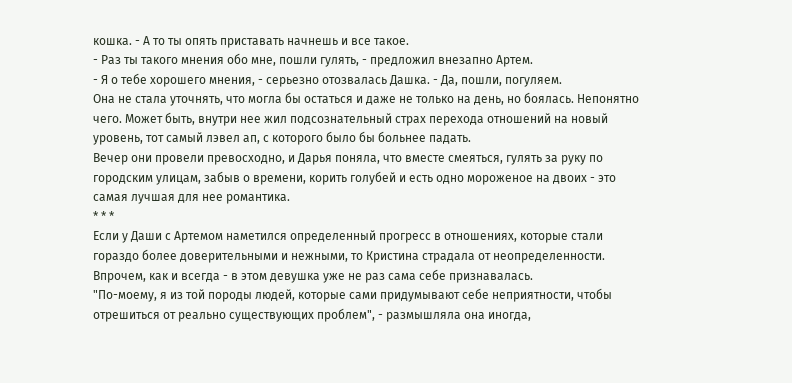кошка. - А то ты опять приставать начнешь и все такое.
- Раз ты такого мнения обо мне, пошли гулять, - предложил внезапно Артем.
- Я о тебе хорошего мнения, - серьезно отозвалась Дашка. - Да, пошли, погуляем.
Она не стала уточнять, что могла бы остаться и даже не только на день, но боялась. Непонятно чего. Может быть, внутри нее жил подсознательный страх перехода отношений на новый уровень, тот самый лэвел ап, с которого было бы больнее падать.
Вечер они провели превосходно, и Дарья поняла, что вместе смеяться, гулять за руку по городским улицам, забыв о времени, корить голубей и есть одно мороженое на двоих - это самая лучшая для нее романтика.
* * *
Если у Даши с Артемом наметился определенный прогресс в отношениях, которые стали гораздо более доверительными и нежными, то Кристина страдала от неопределенности. Впрочем, как и всегда - в этом девушка уже не раз сама себе признавалась.
"По-моему, я из той породы людей, которые сами придумывают себе неприятности, чтобы отрешиться от реально существующих проблем", - размышляла она иногда,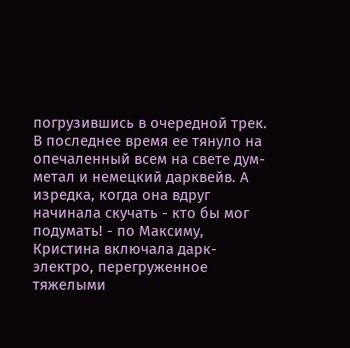погрузившись в очередной трек. В последнее время ее тянуло на опечаленный всем на свете дум-метал и немецкий дарквейв. А изредка, когда она вдруг начинала скучать - кто бы мог подумать! - по Максиму, Кристина включала дарк-электро, перегруженное тяжелыми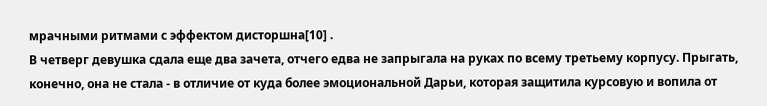мрачными ритмами с эффектом дисторшна[10] .
В четверг девушка сдала еще два зачета, отчего едва не запрыгала на руках по всему третьему корпусу. Прыгать, конечно, она не стала - в отличие от куда более эмоциональной Дарьи, которая защитила курсовую и вопила от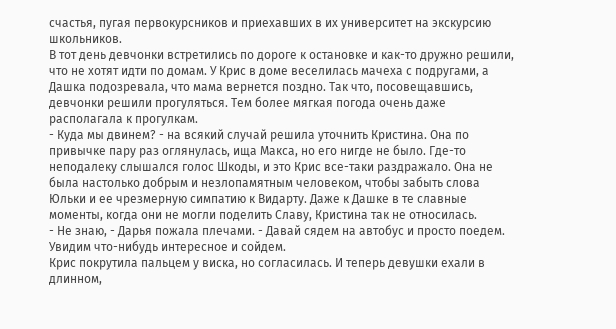счастья, пугая первокурсников и приехавших в их университет на экскурсию школьников.
В тот день девчонки встретились по дороге к остановке и как-то дружно решили, что не хотят идти по домам. У Крис в доме веселилась мачеха с подругами, а Дашка подозревала, что мама вернется поздно. Так что, посовещавшись, девчонки решили прогуляться. Тем более мягкая погода очень даже располагала к прогулкам.
- Куда мы двинем? - на всякий случай решила уточнить Кристина. Она по привычке пару раз оглянулась, ища Макса, но его нигде не было. Где-то неподалеку слышался голос Шкоды, и это Крис все-таки раздражало. Она не была настолько добрым и незлопамятным человеком, чтобы забыть слова Юльки и ее чрезмерную симпатию к Видарту. Даже к Дашке в те славные моменты, когда они не могли поделить Славу, Кристина так не относилась.
- Не знаю, - Дарья пожала плечами. - Давай сядем на автобус и просто поедем. Увидим что-нибудь интересное и сойдем.
Крис покрутила пальцем у виска, но согласилась. И теперь девушки ехали в длинном,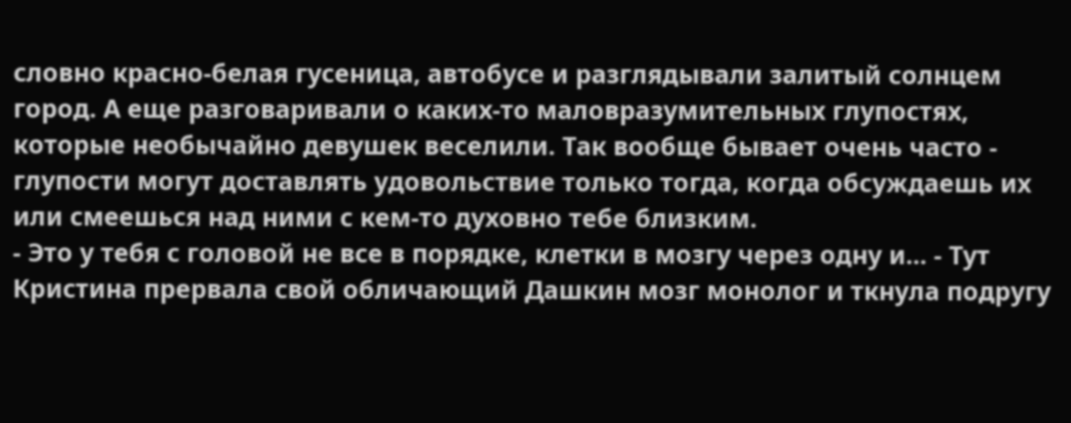словно красно-белая гусеница, автобусе и разглядывали залитый солнцем город. А еще разговаривали о каких-то маловразумительных глупостях, которые необычайно девушек веселили. Так вообще бывает очень часто - глупости могут доставлять удовольствие только тогда, когда обсуждаешь их или смеешься над ними с кем-то духовно тебе близким.
- Это у тебя с головой не все в порядке, клетки в мозгу через одну и... - Тут Кристина прервала свой обличающий Дашкин мозг монолог и ткнула подругу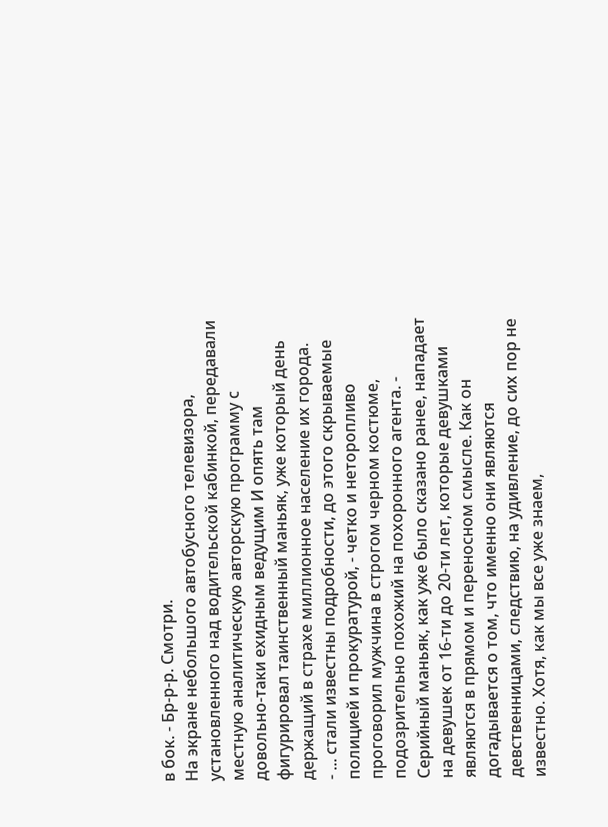в бок. - Бр-р-р. Смотри.
На экране небольшого автобусного телевизора, установленного над водительской кабинкой, передавали местную аналитическую авторскую программу с довольно-таки ехидным ведущим И опять там фигурировал таинственный маньяк, уже который день держащий в страхе миллионное население их города.
- ... стали известны подробности, до этого скрываемые полицией и прокуратурой, - четко и неторопливо проговорил мужчина в строгом черном костюме, подозрительно похожий на похоронного агента. - Серийный маньяк, как уже было сказано ранее, нападает на девушек от 16-ти до 20-ти лет, которые девушками являются в прямом и переносном смысле. Как он догадывается о том, что именно они являются девственницами, следствию, на удивление, до сих пор не известно. Хотя, как мы все уже знаем,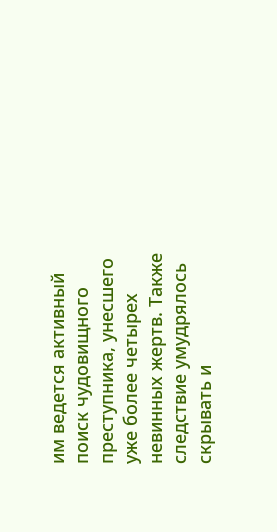им ведется активный поиск чудовищного преступника, унесшего уже более четырех невинных жертв. Также следствие умудрялось скрывать и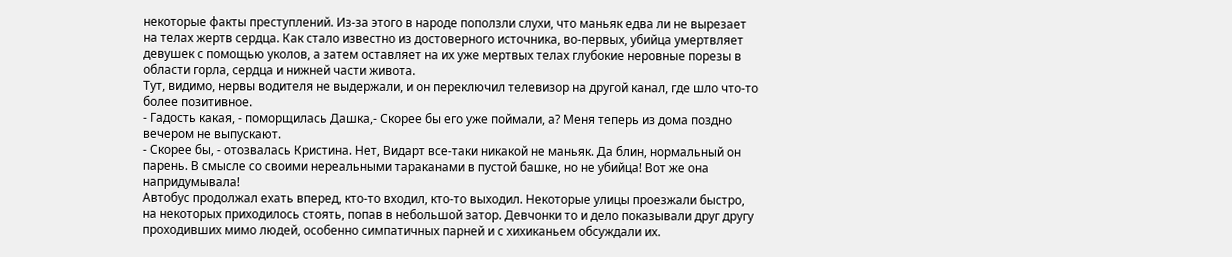некоторые факты преступлений. Из-за этого в народе поползли слухи, что маньяк едва ли не вырезает на телах жертв сердца. Как стало известно из достоверного источника, во-первых, убийца умертвляет девушек с помощью уколов, а затем оставляет на их уже мертвых телах глубокие неровные порезы в области горла, сердца и нижней части живота.
Тут, видимо, нервы водителя не выдержали, и он переключил телевизор на другой канал, где шло что-то более позитивное.
- Гадость какая, - поморщилась Дашка,- Скорее бы его уже поймали, а? Меня теперь из дома поздно вечером не выпускают.
- Скорее бы, - отозвалась Кристина. Нет, Видарт все-таки никакой не маньяк. Да блин, нормальный он парень. В смысле со своими нереальными тараканами в пустой башке, но не убийца! Вот же она напридумывала!
Автобус продолжал ехать вперед, кто-то входил, кто-то выходил. Некоторые улицы проезжали быстро, на некоторых приходилось стоять, попав в небольшой затор. Девчонки то и дело показывали друг другу проходивших мимо людей, особенно симпатичных парней и с хихиканьем обсуждали их.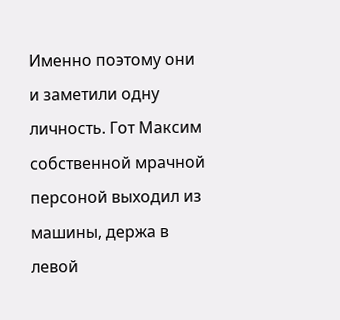Именно поэтому они и заметили одну личность. Гот Максим собственной мрачной персоной выходил из машины, держа в левой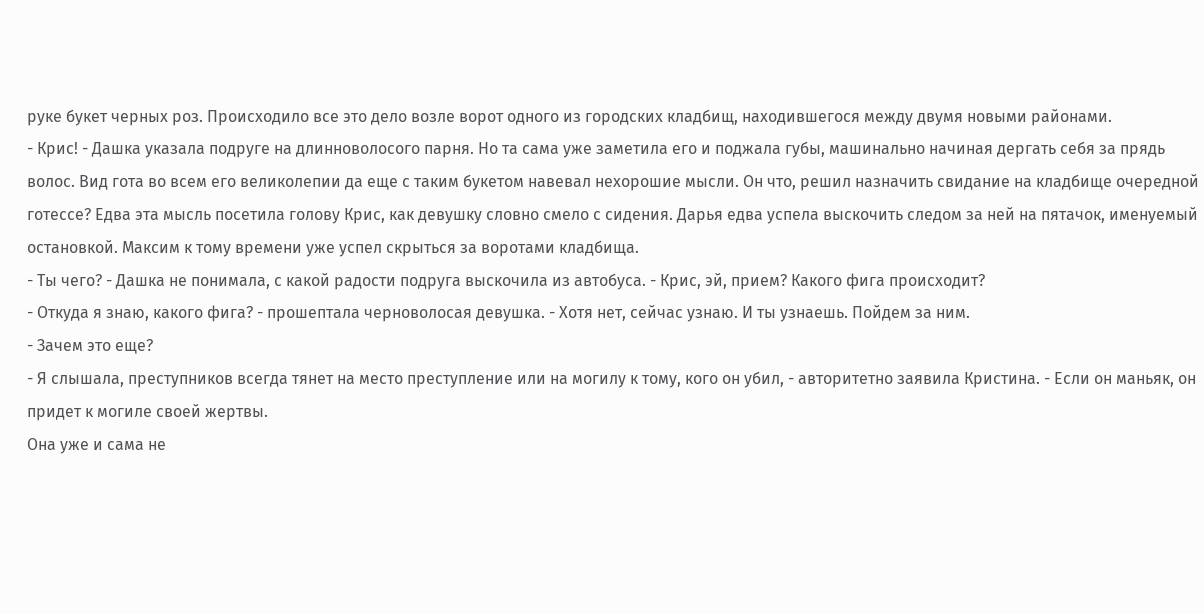руке букет черных роз. Происходило все это дело возле ворот одного из городских кладбищ, находившегося между двумя новыми районами.
- Крис! - Дашка указала подруге на длинноволосого парня. Но та сама уже заметила его и поджала губы, машинально начиная дергать себя за прядь волос. Вид гота во всем его великолепии да еще с таким букетом навевал нехорошие мысли. Он что, решил назначить свидание на кладбище очередной готессе? Едва эта мысль посетила голову Крис, как девушку словно смело с сидения. Дарья едва успела выскочить следом за ней на пятачок, именуемый остановкой. Максим к тому времени уже успел скрыться за воротами кладбища.
- Ты чего? - Дашка не понимала, с какой радости подруга выскочила из автобуса. - Крис, эй, прием? Какого фига происходит?
- Откуда я знаю, какого фига? - прошептала черноволосая девушка. - Хотя нет, сейчас узнаю. И ты узнаешь. Пойдем за ним.
- Зачем это еще?
- Я слышала, преступников всегда тянет на место преступление или на могилу к тому, кого он убил, - авторитетно заявила Кристина. - Если он маньяк, он придет к могиле своей жертвы.
Она уже и сама не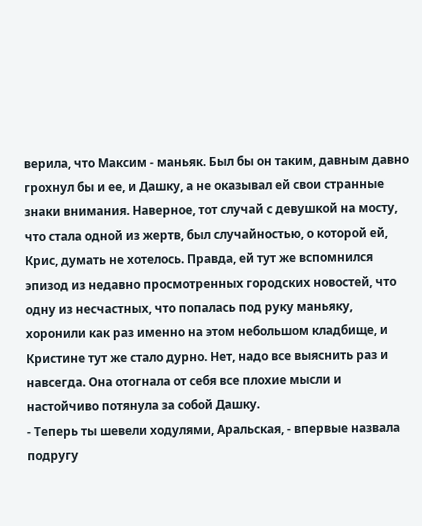верила, что Максим - маньяк. Был бы он таким, давным давно грохнул бы и ее, и Дашку, а не оказывал ей свои странные знаки внимания. Наверное, тот случай с девушкой на мосту, что стала одной из жертв, был случайностью, о которой ей, Крис, думать не хотелось. Правда, ей тут же вспомнился эпизод из недавно просмотренных городских новостей, что одну из несчастных, что попалась под руку маньяку, хоронили как раз именно на этом небольшом кладбище, и Кристине тут же стало дурно. Нет, надо все выяснить раз и навсегда. Она отогнала от себя все плохие мысли и настойчиво потянула за собой Дашку.
- Теперь ты шевели ходулями, Аральская, - впервые назвала подругу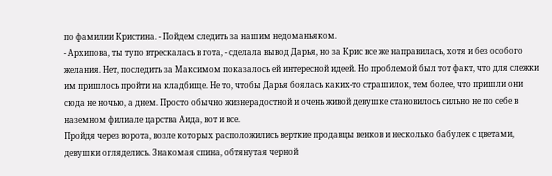по фамилии Кристина. - Пойдем следить за нашим недоманьяком.
- Архипова, ты тупо втрескалась в гота, - сделала вывод Дарья, но за Крис все же направилась, хотя и без особого желания. Нет, последить за Максимом показалось ей интересной идеей. Но проблемой был тот факт, что для слежки им пришлось пройти на кладбище. Не то, чтобы Дарья боялась каких-то страшилок, тем более, что пришли они сюда не ночью, а днем. Просто обычно жизнерадостной и очень живой девушке становилось сильно не по себе в наземном филиале царства Аида, вот и все.
Пройдя через ворота, возле которых расположились верткие продавцы венков и несколько бабулек с цветами, девушки огляделись. Знакомая спина, обтянутая черной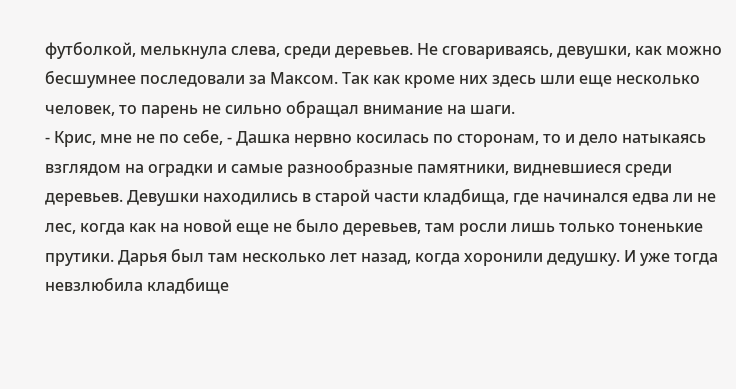футболкой, мелькнула слева, среди деревьев. Не сговариваясь, девушки, как можно бесшумнее последовали за Максом. Так как кроме них здесь шли еще несколько человек, то парень не сильно обращал внимание на шаги.
- Крис, мне не по себе, - Дашка нервно косилась по сторонам, то и дело натыкаясь взглядом на оградки и самые разнообразные памятники, видневшиеся среди деревьев. Девушки находились в старой части кладбища, где начинался едва ли не лес, когда как на новой еще не было деревьев, там росли лишь только тоненькие прутики. Дарья был там несколько лет назад, когда хоронили дедушку. И уже тогда невзлюбила кладбище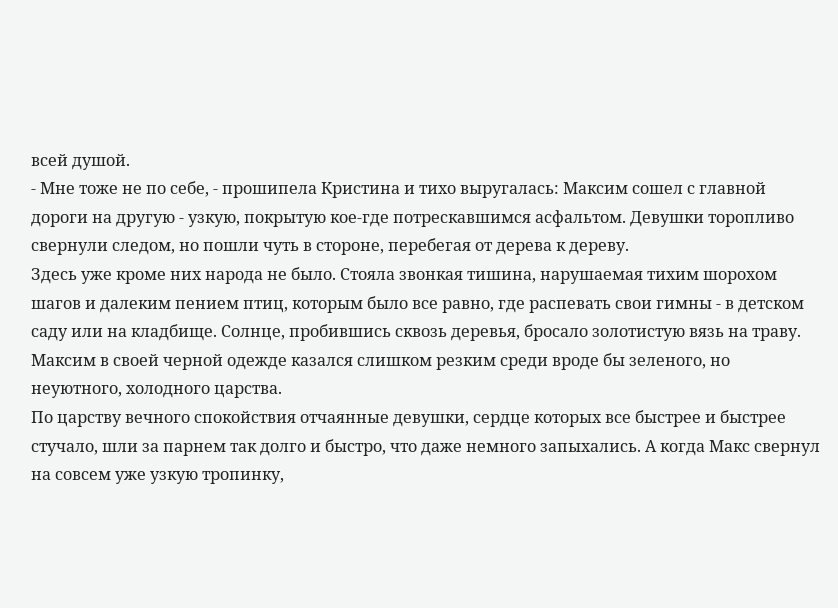всей душой.
- Мне тоже не по себе, - прошипела Кристина и тихо выругалась: Максим сошел с главной дороги на другую - узкую, покрытую кое-где потрескавшимся асфальтом. Девушки торопливо свернули следом, но пошли чуть в стороне, перебегая от дерева к дереву.
Здесь уже кроме них народа не было. Стояла звонкая тишина, нарушаемая тихим шорохом шагов и далеким пением птиц, которым было все равно, где распевать свои гимны - в детском саду или на кладбище. Солнце, пробившись сквозь деревья, бросало золотистую вязь на траву. Максим в своей черной одежде казался слишком резким среди вроде бы зеленого, но неуютного, холодного царства.
По царству вечного спокойствия отчаянные девушки, сердце которых все быстрее и быстрее стучало, шли за парнем так долго и быстро, что даже немного запыхались. А когда Макс свернул на совсем уже узкую тропинку,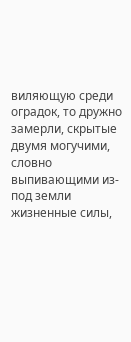виляющую среди оградок, то дружно замерли, скрытые двумя могучими, словно выпивающими из-под земли жизненные силы,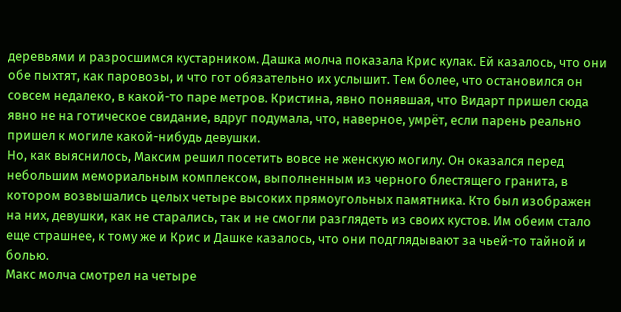деревьями и разросшимся кустарником. Дашка молча показала Крис кулак. Ей казалось, что они обе пыхтят, как паровозы, и что гот обязательно их услышит. Тем более, что остановился он совсем недалеко, в какой-то паре метров. Кристина, явно понявшая, что Видарт пришел сюда явно не на готическое свидание, вдруг подумала, что, наверное, умрёт, если парень реально пришел к могиле какой-нибудь девушки.
Но, как выяснилось, Максим решил посетить вовсе не женскую могилу. Он оказался перед небольшим мемориальным комплексом, выполненным из черного блестящего гранита, в котором возвышались целых четыре высоких прямоугольных памятника. Кто был изображен на них, девушки, как не старались, так и не смогли разглядеть из своих кустов. Им обеим стало еще страшнее, к тому же и Крис и Дашке казалось, что они подглядывают за чьей-то тайной и болью.
Макс молча смотрел на четыре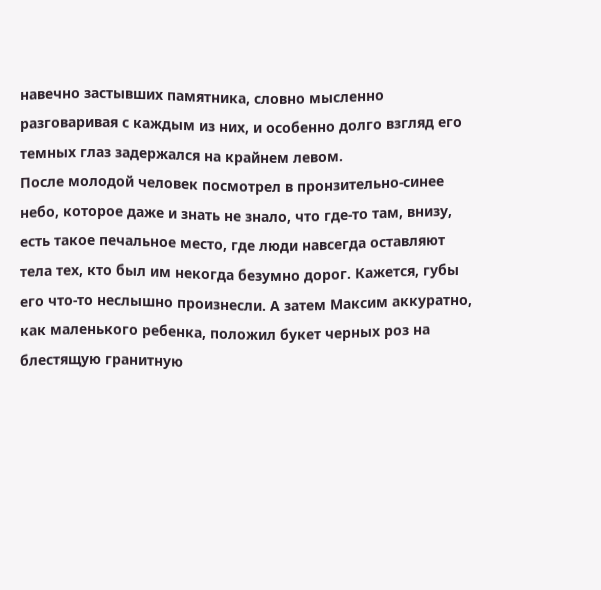навечно застывших памятника, словно мысленно разговаривая с каждым из них, и особенно долго взгляд его темных глаз задержался на крайнем левом.
После молодой человек посмотрел в пронзительно-синее небо, которое даже и знать не знало, что где-то там, внизу, есть такое печальное место, где люди навсегда оставляют тела тех, кто был им некогда безумно дорог. Кажется, губы его что-то неслышно произнесли. А затем Максим аккуратно, как маленького ребенка, положил букет черных роз на блестящую гранитную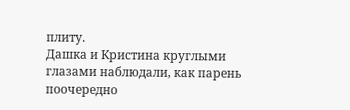плиту.
Дашка и Кристина круглыми глазами наблюдали, как парень поочередно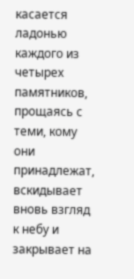касается ладонью каждого из четырех памятников, прощаясь с теми, кому они принадлежат, вскидывает вновь взгляд к небу и закрывает на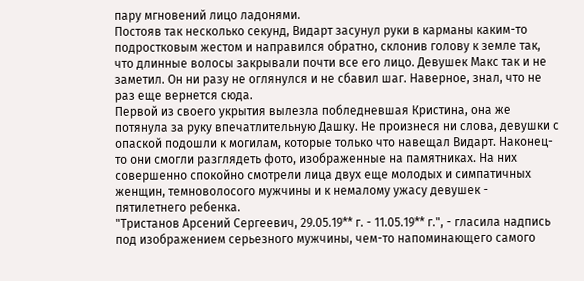пару мгновений лицо ладонями.
Постояв так несколько секунд, Видарт засунул руки в карманы каким-то подростковым жестом и направился обратно, склонив голову к земле так, что длинные волосы закрывали почти все его лицо. Девушек Макс так и не заметил. Он ни разу не оглянулся и не сбавил шаг. Наверное, знал, что не раз еще вернется сюда.
Первой из своего укрытия вылезла побледневшая Кристина, она же потянула за руку впечатлительную Дашку. Не произнеся ни слова, девушки с опаской подошли к могилам, которые только что навещал Видарт. Наконец-то они смогли разглядеть фото, изображенные на памятниках. На них совершенно спокойно смотрели лица двух еще молодых и симпатичных женщин, темноволосого мужчины и к немалому ужасу девушек - пятилетнего ребенка.
"Тристанов Арсений Сергеевич, 29.05.19** г. - 11.05.19** г.", - гласила надпись под изображением серьезного мужчины, чем-то напоминающего самого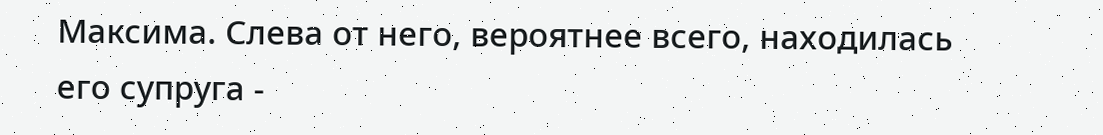Максима. Слева от него, вероятнее всего, находилась его супруга -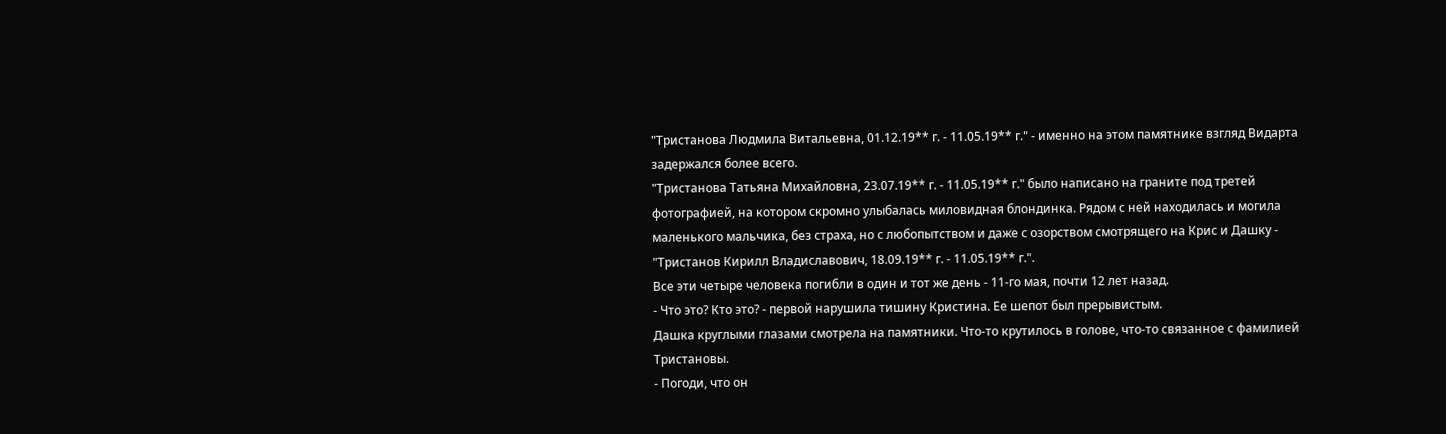"Тристанова Людмила Витальевна, 01.12.19** г. - 11.05.19** г." - именно на этом памятнике взгляд Видарта задержался более всего.
"Тристанова Татьяна Михайловна, 23.07.19** г. - 11.05.19** г." было написано на граните под третей фотографией, на котором скромно улыбалась миловидная блондинка. Рядом с ней находилась и могила маленького мальчика, без страха, но с любопытством и даже с озорством смотрящего на Крис и Дашку - "Тристанов Кирилл Владиславович, 18.09.19** г. - 11.05.19** г.".
Все эти четыре человека погибли в один и тот же день - 11-го мая, почти 12 лет назад.
- Что это? Кто это? - первой нарушила тишину Кристина. Ее шепот был прерывистым.
Дашка круглыми глазами смотрела на памятники. Что-то крутилось в голове, что-то связанное с фамилией Тристановы.
- Погоди, что он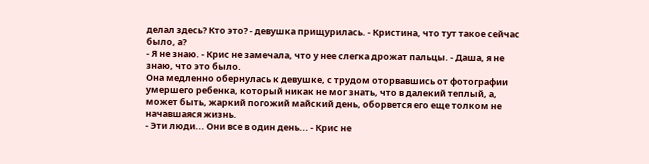делал здесь? Кто это? - девушка прищурилась. - Кристина, что тут такое сейчас было, а?
- Я не знаю. - Крис не замечала, что у нее слегка дрожат пальцы. - Даша, я не знаю, что это было.
Она медленно обернулась к девушке, с трудом оторвавшись от фотографии умершего ребенка, который никак не мог знать, что в далекий теплый, а, может быть, жаркий погожий майский день, оборвется его еще толком не начавшаяся жизнь.
- Эти люди... Они все в один день... - Крис не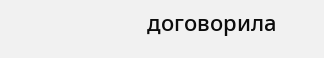договорила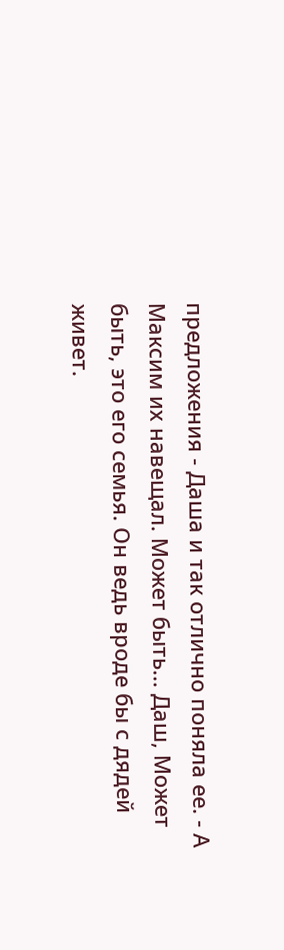предложения - Даша и так отлично поняла ее. - А Максим их навещал. Может быть... Даш, Может быть, это его семья. Он ведь вроде бы с дядей живет.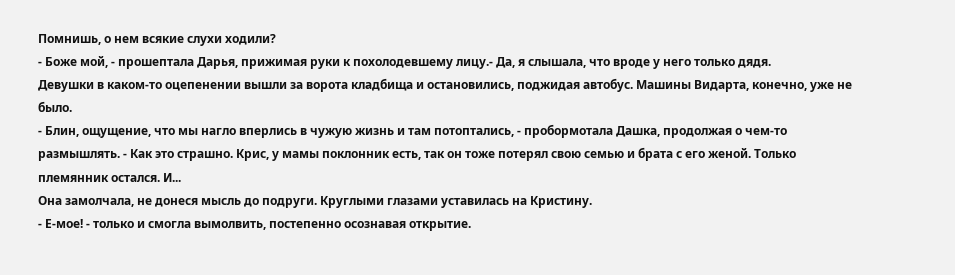Помнишь, о нем всякие слухи ходили?
- Боже мой, - прошептала Дарья, прижимая руки к похолодевшему лицу.- Да, я слышала, что вроде у него только дядя.
Девушки в каком-то оцепенении вышли за ворота кладбища и остановились, поджидая автобус. Машины Видарта, конечно, уже не было.
- Блин, ощущение, что мы нагло вперлись в чужую жизнь и там потоптались, - пробормотала Дашка, продолжая о чем-то размышлять. - Как это страшно. Крис, у мамы поклонник есть, так он тоже потерял свою семью и брата с его женой. Только племянник остался. И...
Она замолчала, не донеся мысль до подруги. Круглыми глазами уставилась на Кристину.
- Е-мое! - только и смогла вымолвить, постепенно осознавая открытие.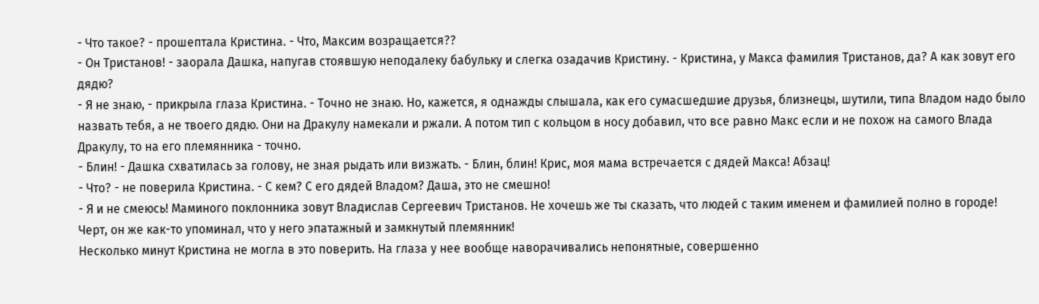- Что такое? - прошептала Кристина. - Что, Максим возращается??
- Он Тристанов! - заорала Дашка, напугав стоявшую неподалеку бабульку и слегка озадачив Кристину. - Кристина, у Макса фамилия Тристанов, да? А как зовут его дядю?
- Я не знаю, - прикрыла глаза Кристина. - Точно не знаю. Но, кажется, я однажды слышала, как его сумасшедшие друзья, близнецы, шутили, типа Владом надо было назвать тебя, а не твоего дядю. Они на Дракулу намекали и ржали. А потом тип с кольцом в носу добавил, что все равно Макс если и не похож на самого Влада Дракулу, то на его племянника - точно.
- Блин! - Дашка схватилась за голову, не зная рыдать или визжать. - Блин, блин! Крис, моя мама встречается с дядей Макса! Абзац!
- Что? - не поверила Кристина. - С кем? С его дядей Владом? Даша, это не смешно!
- Я и не смеюсь! Маминого поклонника зовут Владислав Сергеевич Тристанов. Не хочешь же ты сказать, что людей с таким именем и фамилией полно в городе! Черт, он же как-то упоминал, что у него эпатажный и замкнутый племянник!
Несколько минут Кристина не могла в это поверить. На глаза у нее вообще наворачивались непонятные, совершенно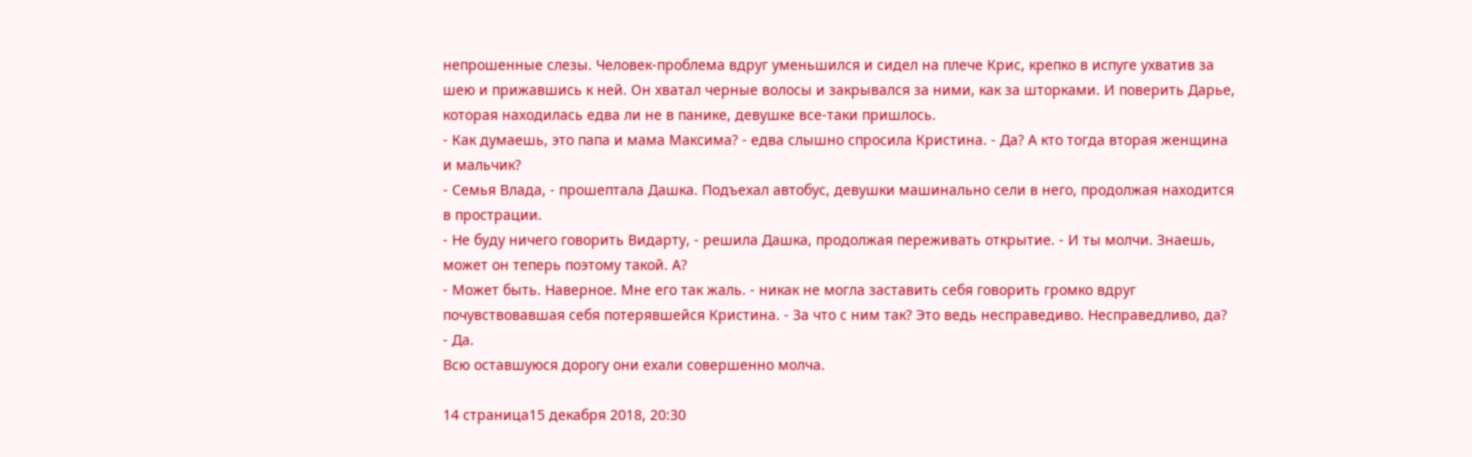непрошенные слезы. Человек-проблема вдруг уменьшился и сидел на плече Крис, крепко в испуге ухватив за шею и прижавшись к ней. Он хватал черные волосы и закрывался за ними, как за шторками. И поверить Дарье, которая находилась едва ли не в панике, девушке все-таки пришлось.
- Как думаешь, это папа и мама Максима? - едва слышно спросила Кристина. - Да? А кто тогда вторая женщина и мальчик?
- Семья Влада, - прошептала Дашка. Подъехал автобус, девушки машинально сели в него, продолжая находится в прострации.
- Не буду ничего говорить Видарту, - решила Дашка, продолжая переживать открытие. - И ты молчи. Знаешь, может он теперь поэтому такой. А?
- Может быть. Наверное. Мне его так жаль. - никак не могла заставить себя говорить громко вдруг почувствовавшая себя потерявшейся Кристина. - За что с ним так? Это ведь несправедиво. Несправедливо, да?
- Да.
Всю оставшуюся дорогу они ехали совершенно молча.

14 страница15 декабря 2018, 20:30